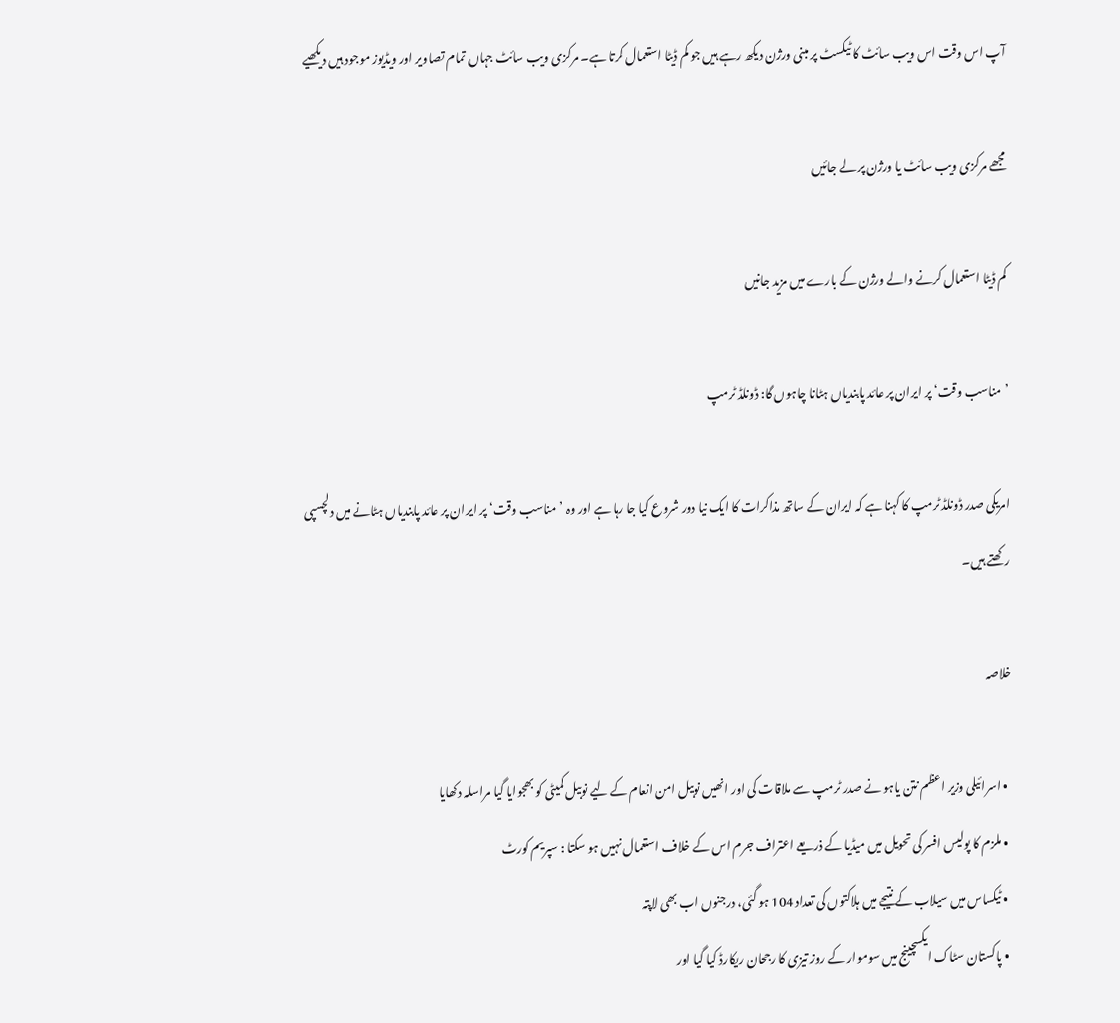آپ اس وقت اس ویب سائٹ کا ٹیکسٹ پر مبنی ورژن دیکھ رہے ہیں جو کم ڈیٹا استعمال کرتا ہے۔ مرکزی ویب سائٹ جہاں تمام تصاویر اور ویڈیوز موجود ہیں دیکھیے

مجھے مرکزی ویب سائٹ یا ورژن پر لے جائیں

کم ڈیٹا استعمال کرنے والے ورژن کے بارے میں مزید جانیں

’مناسب وقت‘ پر ایران پر عائد پابندیاں ہٹانا چاہوں گا: ڈونلڈ ٹرمپ

امریکی صدر ڈونلڈ ٹرمپ کا کہنا ہے کہ ایران کے ساتھ مذاکرات کا ایک نیا دور شروع کیا جا رہا ہے اور وہ ’مناسب وقت‘ پر ایران پر عائد پابندیاں ہٹانے میں دلچسپی رکھتے ہیں۔

خلاصہ

  • اسرائیلی وزیر اعظم نتن یاہو نے صدر ٹرمپ سے ملاقات کی اور انھیں نوبیل امن انعام کے لیے نوبیل کمیٹی کو بھجوایا گیا مراسلہ دکھایا
  • ملزم کا پولیس افسر کی تحویل میں میڈیا کے ذریعے اعتراف جرم اس کے خلاف استعمال نہیں ہو سکتا : سپریم کورٹ
  • ٹیکساس میں سیلاب کے نتیجے میں ہلاکتوں کی تعداد 104 ہو گئی، درجنوں اب بھی لاپتہ
  • پاکستان سٹاک ایکسچینج میں سوموار کے روز تیزی کا رجحان ریکارڈ کیا گیا اور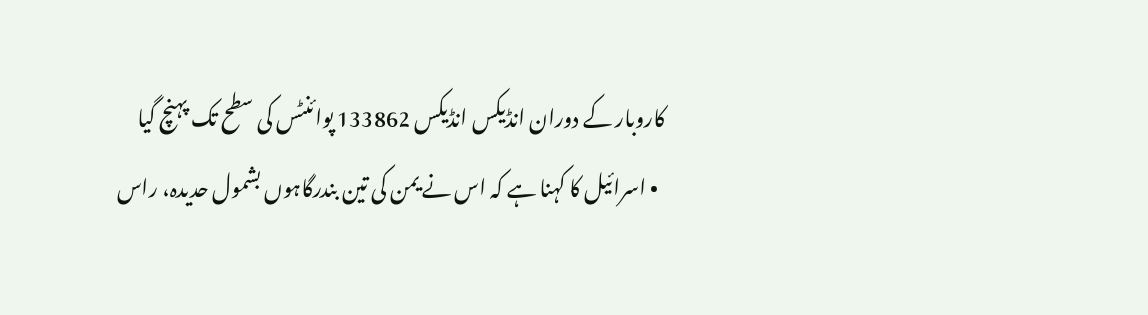کاروبار کے دوران انڈیکس انڈیکس 133862 پوائنٹس کی سطح تک پہنچ گیا
  • اسرائیل کا کہنا ہے کہ اس نے یمن کی تین بندرگاہوں بشمول حدیدہ، راس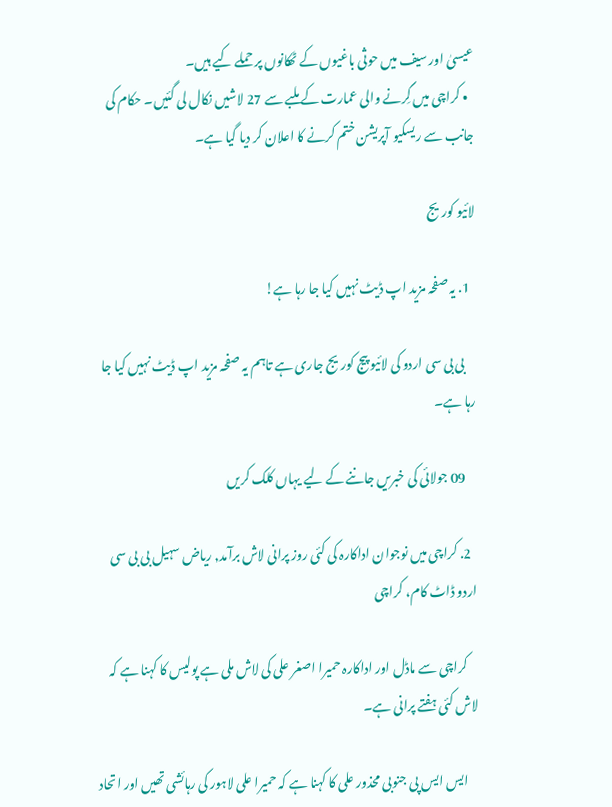عیسیٰ اور سیف میں حوثی باغیوں کے ٹھکانوں پر حملے کیے ہیں۔
  • کراچی میں گِرنے والی عمارت کے ملبے سے 27 لاشیں نکال لی گئیں۔ حکام کی جانب سے ریسکیو آپریشن ختم کرنے کا اعلان کر دیا گیا ہے۔

لائیو کوریج

  1. یہ صفحہ مزید اپ ڈیٹ نہیں کیا جا رہا ہے!

    بی بی سی اردو کی لائیو پیج کوریج جاری ہے تاہم یہ صفحہ مزید اپ ڈیٹ نہیں کیا جا رہا ہے۔

    09 جولائی کی خبریں جاننے کے لیے یہاں کلک کریں

  2. کراچی میں نوجوان اداکارہ کی کئی روز پرانی لاش برآمد, ریاض سہیل بی بی سی اردو ڈاٹ کام، کراچی

    کراچی سے ماڈل اور اداکارہ حمیرا اصغر علی کی لاش ملی ہے پولیس کا کہنا ہے کہ لاش کئی ہفتے پرانی ہے۔

    ایس ایس پی جنوبی محذور علی کا کہنا ہے کہ حمیرا علی لاہور کی رہائشی تھیں اور اتحاد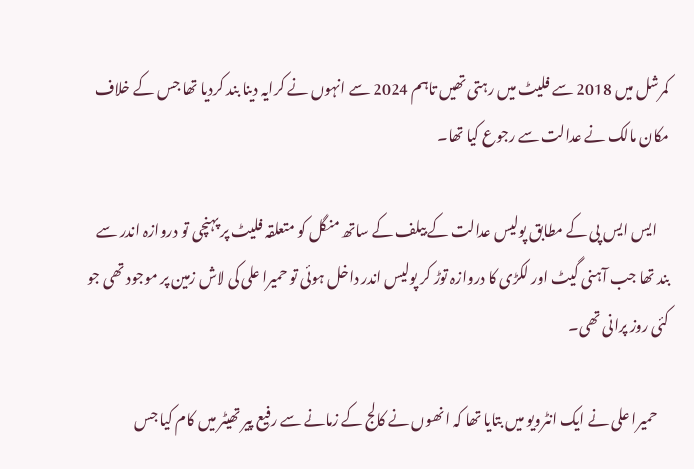کمرشل میں 2018 سے فلیٹ میں رہتی تھیں تاہم 2024 سے انہوں نے کرایہ دینا بند کردیا تھا جس کے خلاف مکان مالک نے عدالت سے رجوع کیا تھا۔

    ایس ایس پی کے مطابق پولیس عدالت کے بیلف کے ساتھ منگل کو متعلقہ فلیٹ پر پہنچی تو دروازہ اندر سے بند تھا جب آہنی گیٹ اور لکڑی کا دروازہ توڑ کر پولیس اندر داخل ہوئی تو حمیرا علی کی لاش زمین پر موجود تھی جو کئی روز پرانی تھی۔

    حمیرا علی نے ایک انٹرویو میں بتایا تھا کہ انھوں نے کالج کے زمانے سے رفیع پیر تھیٹر میں کام کیا جس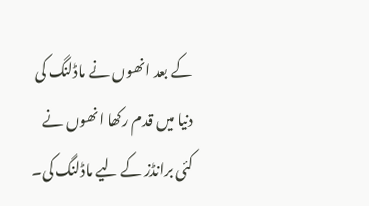کے بعد انھوں نے ماڈلنگ کی دنیا میں قدم رکھا انھوں نے کئی برانڈز کے لیے ماڈلنگ کی۔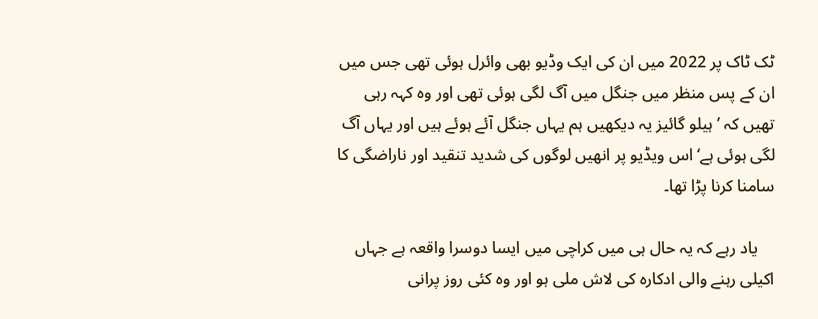ٹک ٹاک پر 2022 میں ان کی ایک وڈیو بھی وائرل ہوئی تھی جس میں ان کے پس منظر میں جنگل میں آگ لگی ہوئی تھی اور وہ کہہ رہی تھیں کہ ’ہیلو گائیز یہ دیکھیں ہم یہاں جنگل آئے ہوئے ہیں اور یہاں آگ لگی ہوئی ہے‘ اس ویڈیو پر انھیں لوگوں کی شدید تنقید اور ناراضگی کا سامنا کرنا پڑا تھا۔

    یاد رہے کہ یہ حال ہی میں کراچی میں ایسا دوسرا واقعہ ہے جہاں اکیلی رہنے والی ادکارہ کی لاش ملی ہو اور وہ کئی روز پرانی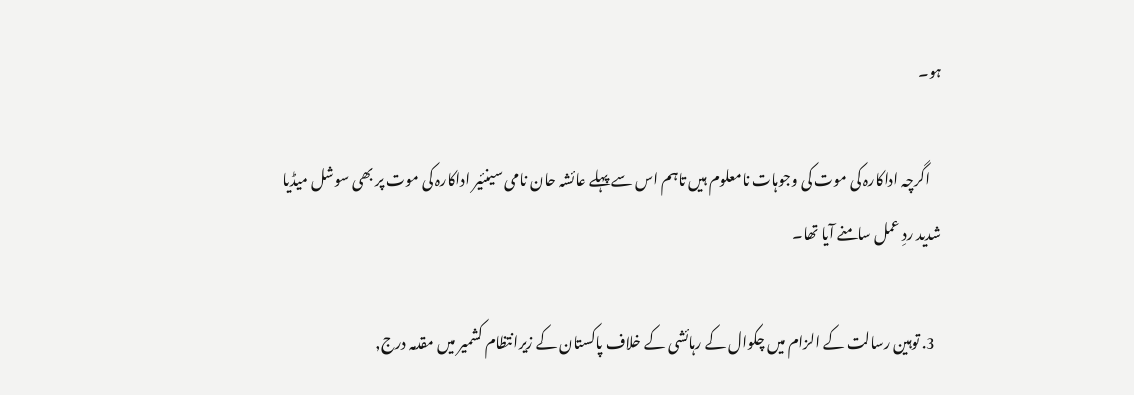ہو۔

    اگرچہ اداکارہ کی موت کی وجوہات نامعلوم ہیں تاہم اس سے پہلے عائشہ حان نامی سینئیر اداکارہ کی موت پر بھی سوشل میڈیا شدید ردِ عمل سامنے آیا تھا۔

  3. توہین رسالت کے الزام میں چکوال کے رہائشی کے خلاف پاکستان کے زیرانتظام کشمیر میں مقدمہ درج,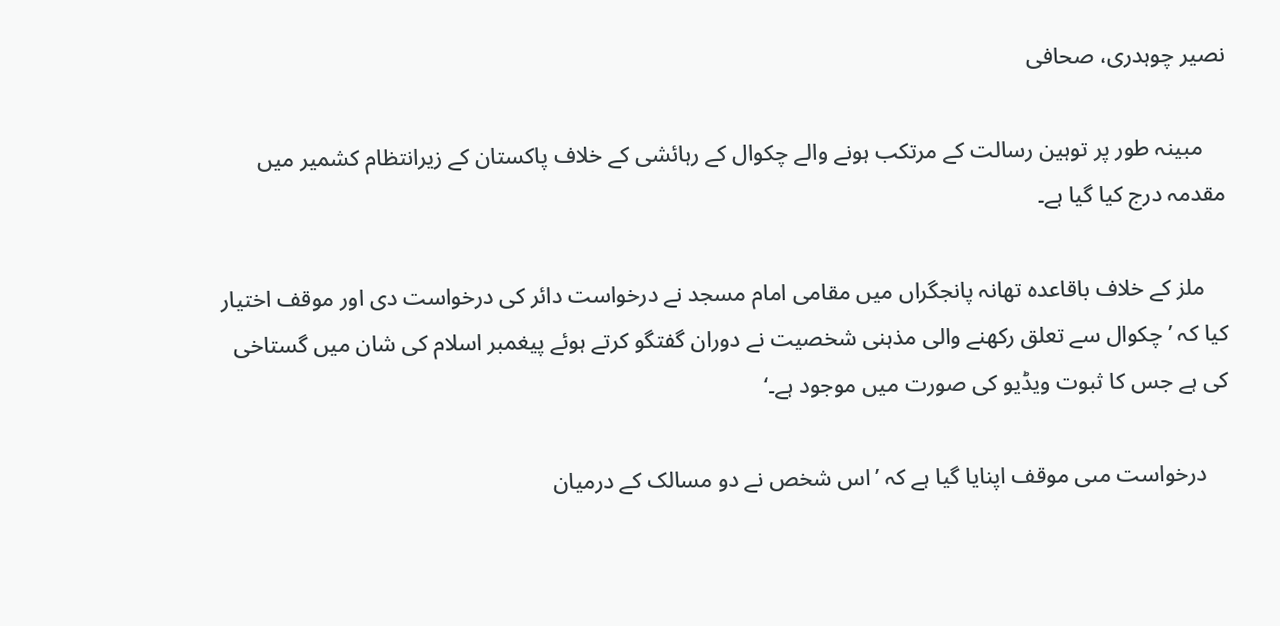نصیر چوہدری، صحافی

    مبینہ طور پر توہین رسالت کے مرتکب ہونے والے چکوال کے رہائشی کے خلاف پاکستان کے زیرانتظام کشمیر میں مقدمہ درج کیا گیا ہے۔

    ملز کے خلاف باقاعدہ تھانہ پانجگراں میں مقامی امام مسجد نے درخواست دائر کی درخواست دی اور موقف اختیار کیا کہ ’چکوال سے تعلق رکھنے والی مذہنی شخصیت نے دوران گفتگو کرتے ہوئے پیغمبر اسلام کی شان میں گستاخی کی ہے جس کا ثبوت ویڈیو کی صورت میں موجود ہے۔‘

    درخواست مںی موقف اپنایا گیا ہے کہ ’اس شخص نے دو مسالک کے درمیان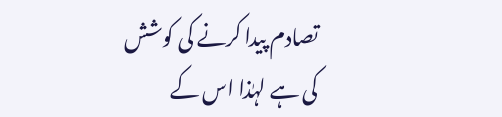تصادم پیدا کرنے کی کوشش کی ہے لہٰذا اس کے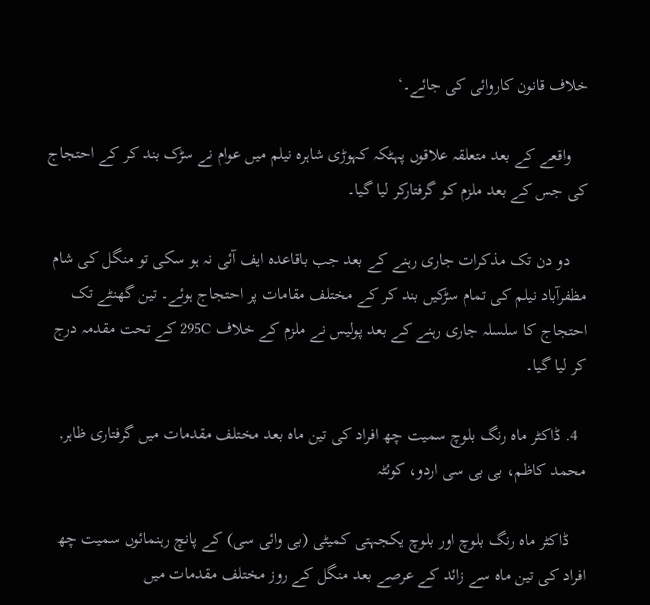خلاف قانون کاروائی کی جائے۔‘

    واقعے کے بعد متعلقہ علاقوں پہٹکہ کہوڑی شاہرہ نیلم میں عوام نے سڑک بند کر کے احتجاج کی جس کے بعد ملزم کو گرفتارکر لیا گیا۔

    دو دن تک مذکرات جاری رہنے کے بعد جب باقاعدہ ایف آئی نہ ہو سکی تو منگل کی شام مظفرآباد نیلم کی تمام سڑکیں بند کر کے مختلف مقامات پر احتجاج ہوئے۔ تین گھنٹے تک احتجاج کا سلسلہ جاری رہنے کے بعد پولیس نے ملزم کے خلاف 295C کے تحت مقدمہ درج کر لیا گیا۔

  4. ڈاکٹر ماہ رنگ بلوچ سمیت چھ افراد کی تین ماہ بعد مختلف مقدمات میں گرفتاری ظاہر, محمد کاظم، بی بی سی اردو، کوئٹہ

    ڈاکٹر ماہ رنگ بلوچ اور بلوچ یکجہتی کمیٹی (بی وائی سی) کے پانچ رہنمائوں سمیت چھ افراد کی تین ماہ سے زائد کے عرصے بعد منگل کے روز مختلف مقدمات میں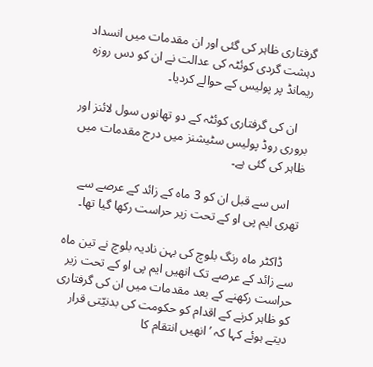گرفتاری ظاہر کی گئی اور ان مقدمات میں انسداد دہشت گردی کوئٹہ کی عدالت نے ان کو دس روزہ ریمانڈ پر پولیس کے حوالے کردیا۔

    ان کی گرفتاری کوئٹہ کے دو تھانوں سول لائنز اور بروری روڈ پولیس سٹیشنز میں درج مقدمات میں ظاہر کی گئی ہے۔

    اس سے قبل ان کو 3 ماہ کے زائد کے عرصے سے تھری ایم پی او کے تحت زیر حراست رکھا گیا تھا۔

    ڈاکٹر ماہ رنگ بلوچ کی بہن نادیہ بلوچ نے تین ماہ سے زائد کے عرصے تک انھیں ایم پی او کے تحت زیر حراست رکھنے کے بعد مقدمات میں ان کی گرفتاری کو ظاہر کرنے کے اقدام کو حکومت کی بدنیّتی قرار دیتے ہوئے کہا کہ ’انھیں انتقام کا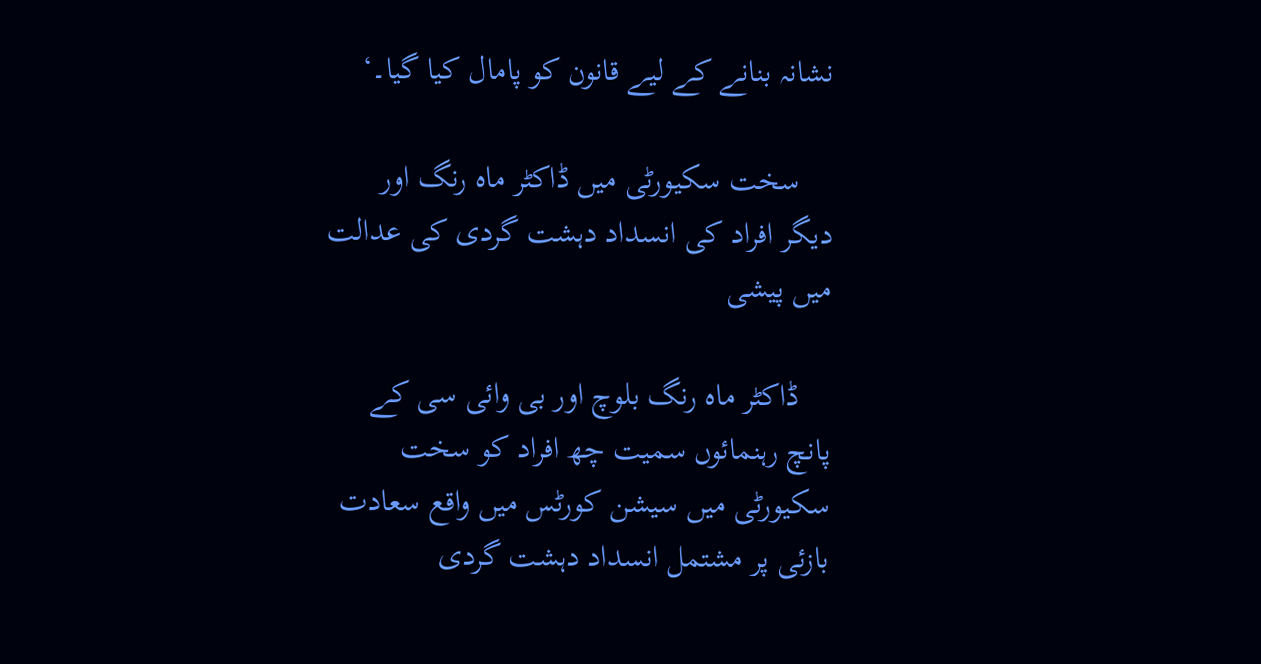نشانہ بنانے کے لیے قانون کو پامال کیا گیا۔‘

    سخت سکیورٹی میں ڈاکٹر ماہ رنگ اور دیگر افراد کی انسداد دہشت گردی کی عدالت میں پیشی

    ڈاکٹر ماہ رنگ بلوچ اور بی وائی سی کے پانچ رہنمائوں سمیت چھ افراد کو سخت سکیورٹی میں سیشن کورٹس میں واقع سعادت بازئی پر مشتمل انسداد دہشت گردی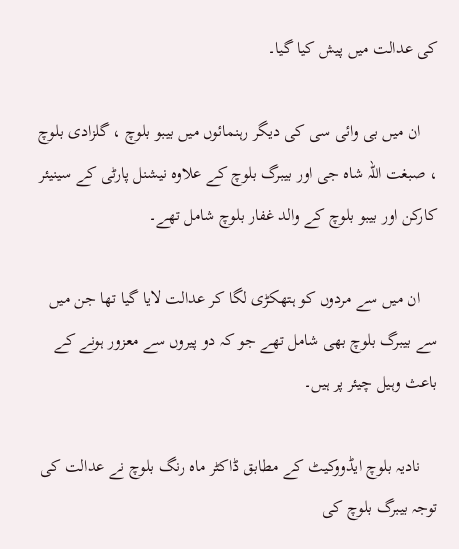کی عدالت میں پیش کیا گیا۔

    ان میں بی وائی سی کی دیگر رہنمائوں میں بیبو بلوچ ، گلزادی بلوچ ، صبغت اللہ شاہ جی اور بیبرگ بلوچ کے علاوہ نیشنل پارٹی کے سینیئر کارکن اور بیبو بلوچ کے والد غفار بلوچ شامل تھے۔

    ان میں سے مردوں کو ہتھکڑی لگا کر عدالت لایا گیا تھا جن میں سے بیبرگ بلوچ بھی شامل تھے جو کہ دو پیروں سے معزور ہونے کے باعث وہیل چیئر پر ہیں۔

    نادیہ بلوچ ایڈووکیٹ کے مطابق ڈاکٹر ماہ رنگ بلوچ نے عدالت کی توجہ بیبرگ بلوچ کی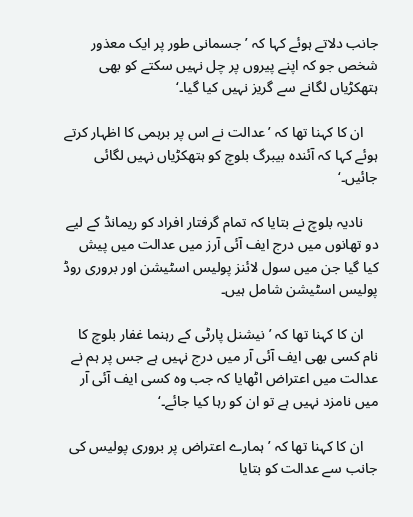جانب دلاتے ہوئے کہا کہ ’جسمانی طور پر ایک معذور شخص جو کہ اپنے پیروں پر چل نہیں سکتے کو بھی ہتھکڑیاں لگانے سے گریز نہیں کیا گیا۔‘

    ان کا کہنا تھا کہ ’عدالت نے اس پر برہمی کا اظہار کرتے ہوئے کہا کہ آئندہ بیبرگ بلوچ کو ہتھکڑیاں نہیں لگائی جائیں۔‘

    نادیہ بلوچ نے بتایا کہ تمام گرفتار افراد کو ریمانڈ کے لیے دو تھانوں میں درج ایف آئی آرز میں عدالت میں پیش کیا گیا جن میں سول لائنز پولیس اسٹیشن اور بروری روڈ پولیس اسٹیشن شامل ہیں۔

    ان کا کہنا تھا کہ ’نیشنل پارٹی کے رہنما غفار بلوچ کا نام کسی بھی ایف آئی آر میں درج نہیں ہے جس پر ہم نے عدالت میں اعتراض اٹھایا کہ جب وہ کسی ایف آئی آر میں نامزد نہیں ہے تو ان کو رہا کیا جائے۔‘

    ان کا کہنا تھا کہ ’ہمارے اعتراض پر بروری پولیس کی جانب سے عدالت کو بتایا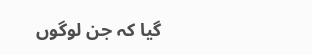گیا کہ جن لوگوں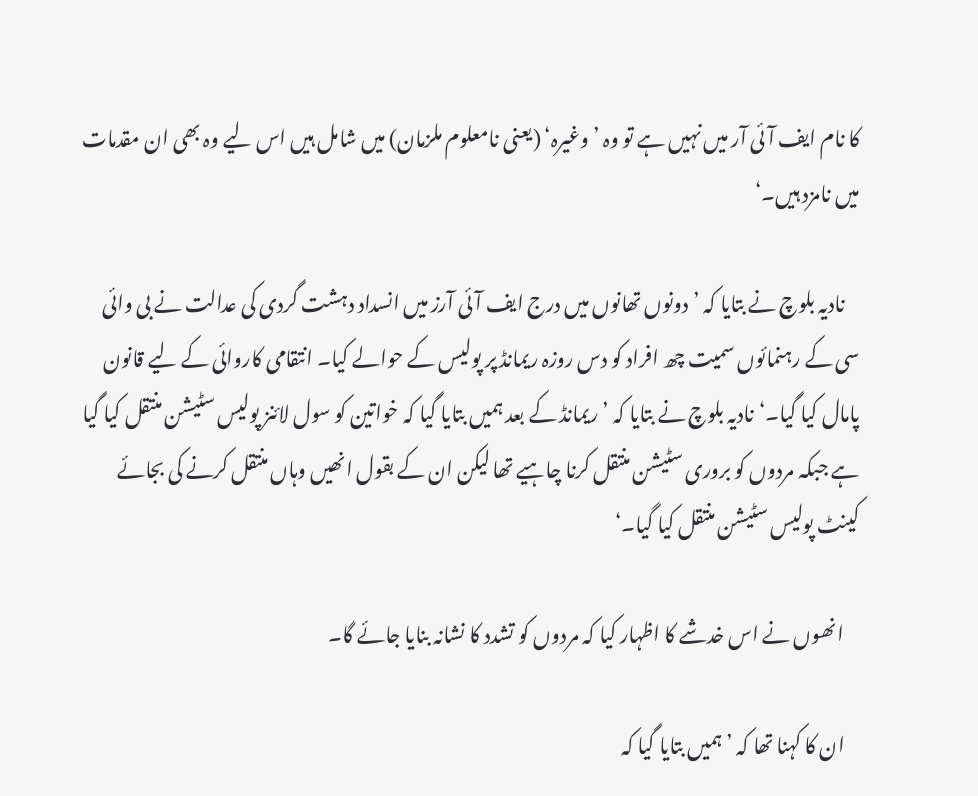کا نام ایف آئی آر میں نہیں ہے تو وہ ’وغیرہ‘ (یعنی نامعلوم ملزمان) میں شامل ہیں اس لیے وہ بھی ان مقدمات میں نامزد ہیں۔‘

    نادیہ بلوچ نے بتایا کہ ’دونوں تھانوں میں درج ایف آئی آرز میں انسداد دہشت گردی کی عدالت نے بی وائی سی کے رہنمائوں سمیت چھ افراد کو دس روزہ ریمانڈ پر پولیس کے حوالے کیا۔ انتقامی کاروائی کے لیے قانون پامال کیا گیا۔‘نادیہ بلوچ نے بتایا کہ ’ریمانڈ کے بعد ہمیں بتایا گیا کہ خواتین کو سول لائنز پولیس سٹیشن منتقل کیا گیا ہے جبکہ مردوں کو بروری سٹیشن منتقل کرنا چاہیے تھا لیکن ان کے بقول انھیں وہاں منتقل کرنے کی بجائے کینٹ پولیس سٹیشن منتقل کیا گیا۔‘

    انھوں نے اس خدشے کا اظہار کیا کہ مردوں کو تشدد کا نشانہ بنایا جائے گا۔

    ان کا کہنا تھا کہ ’ہمیں بتایا گیا کہ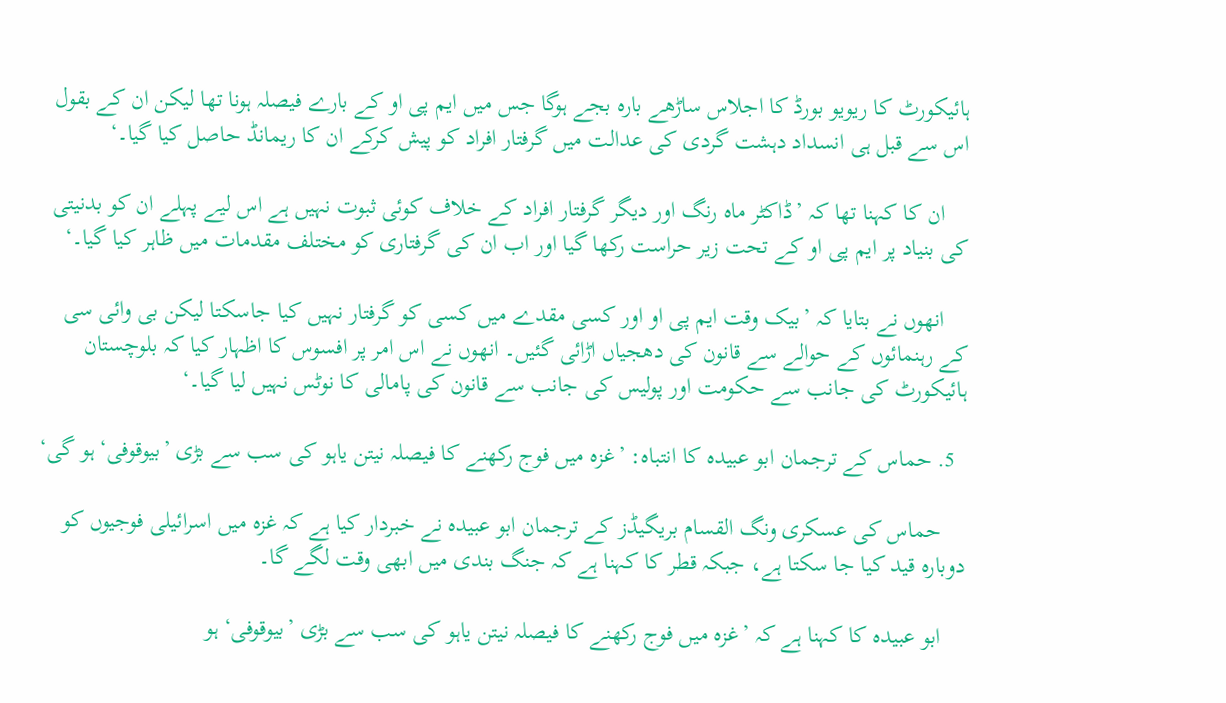ہائیکورٹ کا ریویو بورڈ کا اجلاس ساڑھے بارہ بجے ہوگا جس میں ایم پی او کے بارے فیصلہ ہونا تھا لیکن ان کے بقول اس سے قبل ہی انسداد دہشت گردی کی عدالت میں گرفتار افراد کو پیش کرکے ان کا ریمانڈ حاصل کیا گیا۔‘

    ان کا کہنا تھا کہ ’ڈاکٹر ماہ رنگ اور دیگر گرفتار افراد کے خلاف کوئی ثبوت نہیں ہے اس لیے پہلے ان کو بدنیتی کی بنیاد پر ایم پی او کے تحت زیر حراست رکھا گیا اور اب ان کی گرفتاری کو مختلف مقدمات میں ظاہر کیا گیا۔‘

    انھوں نے بتایا کہ ’بیک وقت ایم پی او اور کسی مقدے میں کسی کو گرفتار نہیں کیا جاسکتا لیکن بی وائی سی کے رہنمائوں کے حوالے سے قانون کی دھجیاں اڑائی گئیں۔ انھوں نے اس امر پر افسوس کا اظہار کیا کہ بلوچستان ہائیکورٹ کی جانب سے حکومت اور پولیس کی جانب سے قانون کی پامالی کا نوٹس نہیں لیا گیا۔‘

  5. حماس کے ترجمان ابو عبیدہ کا انتباہ: ’غزہ میں فوج رکھنے کا فیصلہ نیتن یاہو کی سب سے بڑی ’بیوقوفی‘ ہو گی‘

    حماس کی عسکری ونگ القسام بریگیڈز کے ترجمان ابو عبیدہ نے خبردار کیا ہے کہ غزہ میں اسرائیلی فوجیوں کو دوبارہ قید کیا جا سکتا ہے، جبکہ قطر کا کہنا ہے کہ جنگ بندی میں ابھی وقت لگے گا۔

    ابو عبیدہ کا کہنا ہے کہ ’غزہ میں فوج رکھنے کا فیصلہ نیتن یاہو کی سب سے بڑی ’بیوقوفی‘ ہو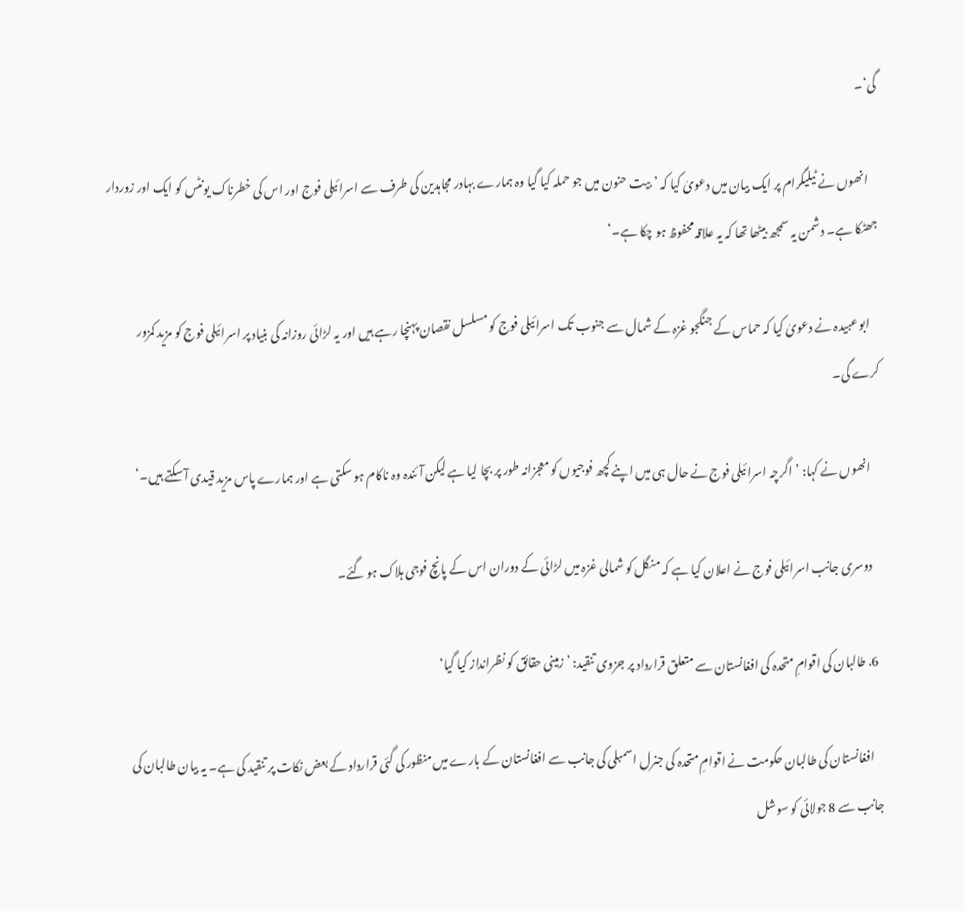گی‘۔

    انھوں نے ٹیلیگرام پر ایک بیان میں دعویٰ کیا کہ ’بیت حنون میں جو حملہ کیا گیا وہ ہمارے بہادر مجاہدین کی طرف سے اسرائیلی فوج اور اس کی خطرناک یونٹس کو ایک اور زوردار جھٹکا ہے۔ دشمن یہ سمجھ بیٹھا تھا کہ یہ علاقہ محفوظ ہو چکا ہے۔‘

    ابو عبیدہ نے دعویٰ کیا کہ حماس کے جنگجو غزہ کے شمال سے جنوب تک اسرائیلی فوج کو مسلسل نقصان پہنچا رہے ہیں اور یہ لڑائی روزانہ کی بنیاد پر اسرائیلی فوج کو مزید کمزور کرے گی۔

    انھوں نے کہا: ’اگرچہ اسرائیلی فوج نے حال ہی میں اپنے کچھ فوجیوں کو معجزانہ طور پر بچا لیا ہے لیکن آئندہ وہ ناکام ہو سکتی ہے اور ہمارے پاس مزید قیدی آ سکتے ہیں۔‘

    دوسری جانب اسرائیلی فوج نے اعلان کیا ہے کہ منگل کو شمالی غزہ میں لڑائی کے دوران اس کے پانچ فوجی ہلاک ہو گئے۔

  6. طالبان کی اقوامِ متحدہ کی افغانستان سے متعلق قرارداد پر جزوی تنقید: ’زمینی حقائق کو نظرانداز کیا گیا‘

    افغانستان کی طالبان حکومت نے اقوامِ متحدہ کی جنرل اسمبلی کی جانب سے افغانستان کے بارے میں منظور کی گئی قرارداد کے بعض نکات پر تنقید کی ہے۔ یہ بیان طالبان کی جانب سے 8 جولائی کو سوشل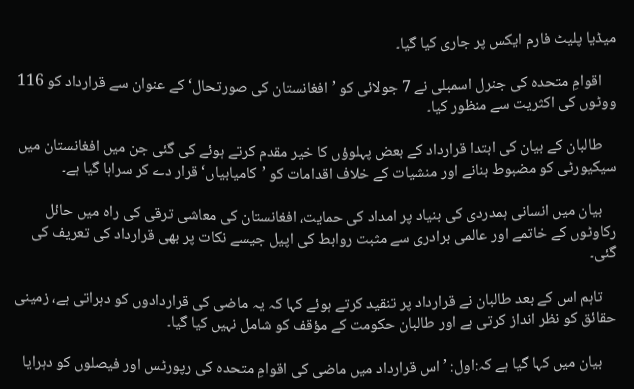میڈیا پلیٹ فارم ایکس پر جاری کیا گیا۔

    اقوامِ متحدہ کی جنرل اسمبلی نے 7 جولائی کو ’افغانستان کی صورتحال‘ کے عنوان سے قرارداد کو 116 ووٹوں کی اکثریت سے منظور کیا۔

    طالبان کے بیان کی ابتدا قرارداد کے بعض پہلوؤں کا خیر مقدم کرتے ہوئے کی گئی جن میں افغانستان میں سیکیورٹی کو مضبوط بنانے اور منشیات کے خلاف اقدامات کو ’کامیابیاں‘ قرار دے کر سراہا گیا ہے۔

    بیان میں انسانی ہمدردی کی بنیاد پر امداد کی حمایت، افغانستان کی معاشی ترقی کی راہ میں حائل رکاوٹوں کے خاتمے اور عالمی برادری سے مثبت روابط کی اپیل جیسے نکات پر بھی قرارداد کی تعریف کی گئی۔

    تاہم اس کے بعد طالبان نے قرارداد پر تنقید کرتے ہوئے کہا کہ یہ ماضی کی قراردادوں کو دہراتی ہے، زمینی حقائق کو نظر انداز کرتی ہے اور طالبان حکومت کے مؤقف کو شامل نہیں کیا گیا۔

    بیان میں کہا گیا ہے کہ:اول: ’اس قرارداد میں ماضی کی اقوامِ متحدہ کی رپورٹس اور فیصلوں کو دہرایا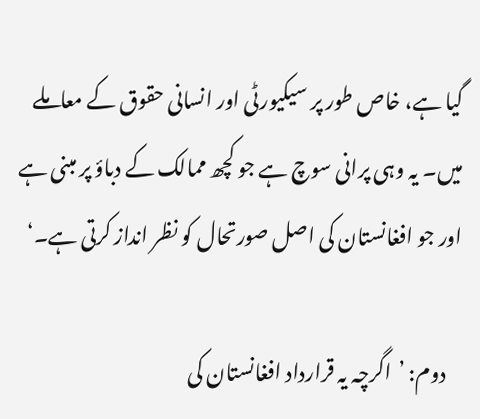گیا ہے، خاص طور پر سیکیورٹی اور انسانی حقوق کے معاملے میں۔ یہ وہی پرانی سوچ ہے جو کچھ ممالک کے دباؤ پر مبنی ہے اور جو افغانستان کی اصل صورتحال کو نظر انداز کرتی ہے۔‘

    دوم: ’اگرچہ یہ قرارداد افغانستان کی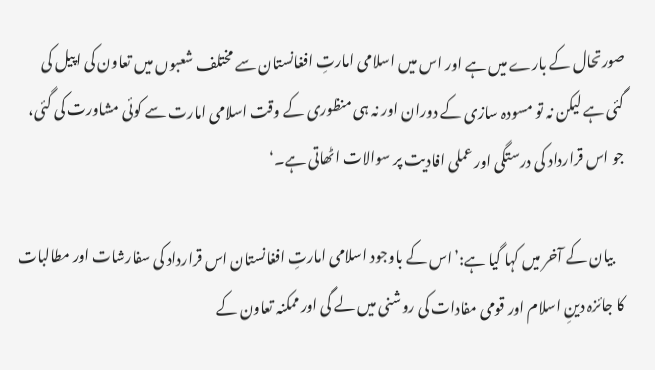صورتحال کے بارے میں ہے اور اس میں اسلامی امارتِ افغانستان سے مختلف شعبوں میں تعاون کی اپیل کی گئی ہے لیکن نہ تو مسودہ سازی کے دوران اور نہ ہی منظوری کے وقت اسلامی امارت سے کوئی مشاورت کی گئی، جو اس قرارداد کی درستگی اور عملی افادیت پر سوالات اٹھاتی ہے۔‘

    بیان کے آخر میں کہا گیا ہے:’اس کے باوجود اسلامی امارتِ افغانستان اس قرارداد کی سفارشات اور مطالبات کا جائزہ دینِ اسلام اور قومی مفادات کی روشنی میں لے گی اور ممکنہ تعاون کے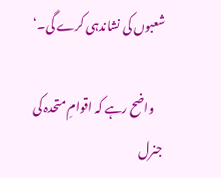شعبوں کی نشاندہی کرے گی۔‘

    واضح رہے کہ اقوامِ متحدہ کی جنرل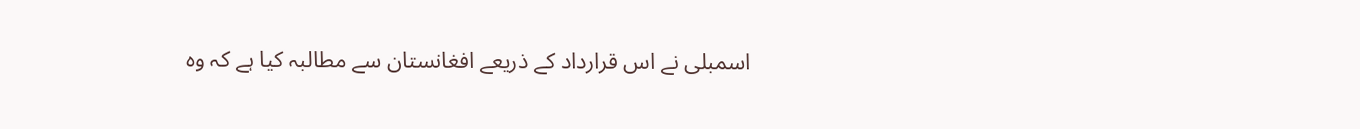اسمبلی نے اس قرارداد کے ذریعے افغانستان سے مطالبہ کیا ہے کہ وہ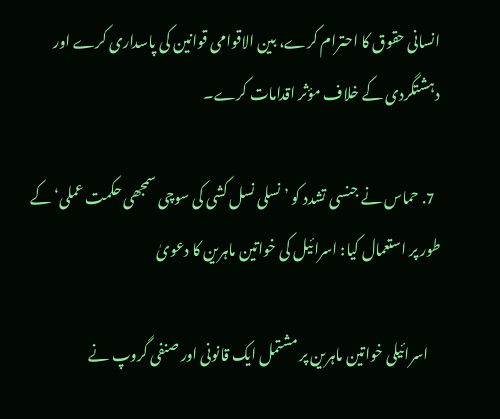انسانی حقوق کا احترام کرے، بین الاقوامی قوانین کی پاسداری کرے اور دہشتگردی کے خلاف مؤثر اقدامات کرے۔

  7. حماس نے جنسی تشدد کو ’نسلی نسل کشی کی سوچی سمجھی حکمت عملی‘ کے طور پر استعمال کیا: اسرائیل کی خواتین ماہرین کا دعویٰ

    اسرائیلی خواتین ماہرین پر مشتمل ایک قانونی اور صنفی گروپ نے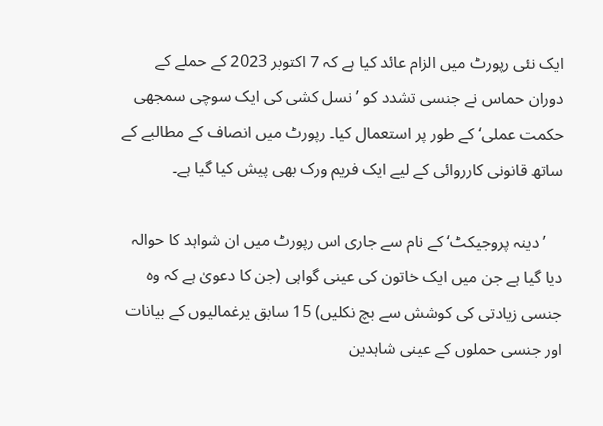ایک نئی رپورٹ میں الزام عائد کیا ہے کہ 7 اکتوبر 2023 کے حملے کے دوران حماس نے جنسی تشدد کو ’نسل کشی کی ایک سوچی سمجھی حکمت عملی‘ کے طور پر استعمال کیا۔ رپورٹ میں انصاف کے مطالبے کے ساتھ قانونی کارروائی کے لیے ایک فریم ورک بھی پیش کیا گیا ہے۔

    ’دینہ پروجیکٹ‘ کے نام سے جاری اس رپورٹ میں ان شواہد کا حوالہ دیا گیا ہے جن میں ایک خاتون کی عینی گواہی (جن کا دعویٰ ہے کہ وہ جنسی زیادتی کی کوشش سے بچ نکلیں) 15 سابق یرغمالیوں کے بیانات اور جنسی حملوں کے عینی شاہدین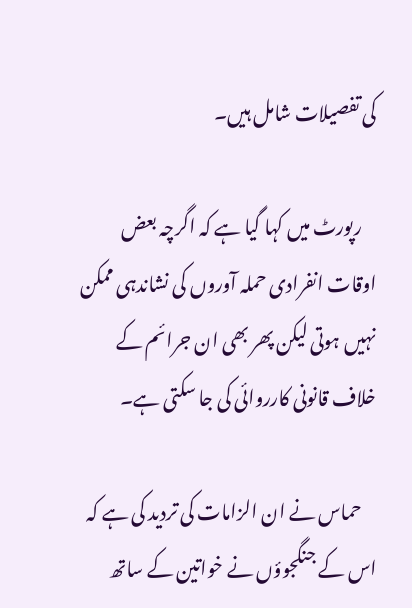کی تفصیلات شامل ہیں۔

    رپورٹ میں کہا گیا ہے کہ اگرچہ بعض اوقات انفرادی حملہ آوروں کی نشاندہی ممکن نہیں ہوتی لیکن پھر بھی ان جرائم کے خلاف قانونی کارروائی کی جا سکتی ہے۔

    حماس نے ان الزامات کی تردید کی ہے کہ اس کے جنگجوؤں نے خواتین کے ساتھ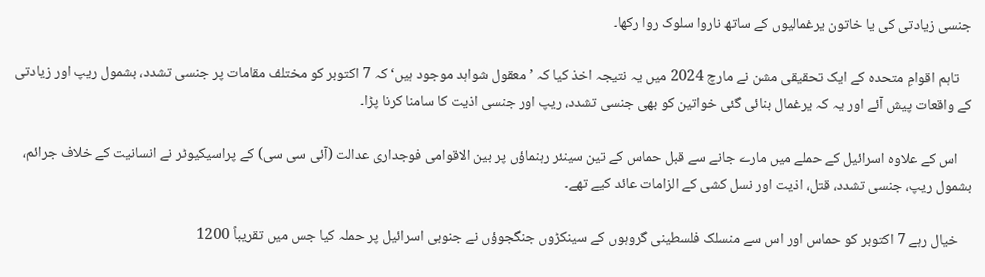جنسی زیادتی کی یا خاتون یرغمالیوں کے ساتھ ناروا سلوک روا رکھا۔

    تاہم اقوامِ متحدہ کے ایک تحقیقی مشن نے مارچ 2024 میں یہ نتیجہ اخذ کیا کہ ’معقول شواہد موجود ہیں‘ کہ 7 اکتوبر کو مختلف مقامات پر جنسی تشدد، بشمول ریپ اور زیادتی کے واقعات پیش آئے اور یہ کہ یرغمال بنائی گئی خواتین کو بھی جنسی تشدد، ریپ اور جنسی اذیت کا سامنا کرنا پڑا۔

    اس کے علاوہ اسرائیل کے حملے میں مارے جانے سے قبل حماس کے تین سینئر رہنماؤں پر بین الاقوامی فوجداری عدالت (آئی سی سی) کے پراسیکیوٹر نے انسانیت کے خلاف جرائم، بشمول ریپ، جنسی تشدد، قتل، اذیت اور نسل کشی کے الزامات عائد کیے تھے۔

    خیال رہے 7 اکتوبر کو حماس اور اس سے منسلک فلسطینی گروہوں کے سینکڑوں جنگجوؤں نے جنوبی اسرائیل پر حملہ کیا جس میں تقریباً 1200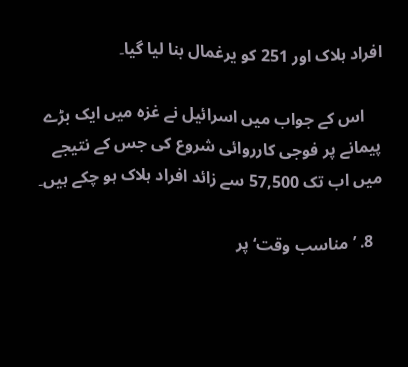افراد ہلاک اور 251 کو یرغمال بنا لیا گیا۔

    اس کے جواب میں اسرائیل نے غزہ میں ایک بڑے پیمانے پر فوجی کارروائی شروع کی جس کے نتیجے میں اب تک 57,500 سے زائد افراد ہلاک ہو چکے ہیں۔

  8. ’مناسب وقت‘ پر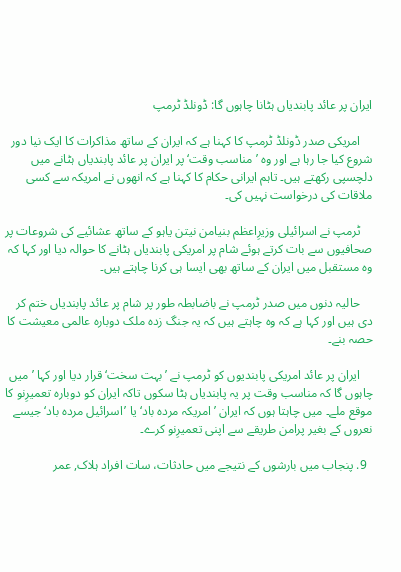ایران پر عائد پابندیاں ہٹانا چاہوں گا: ڈونلڈ ٹرمپ

    امریکی صدر ڈونلڈ ٹرمپ کا کہنا ہے کہ ایران کے ساتھ مذاکرات کا ایک نیا دور شروع کیا جا رہا ہے اور وہ ’مناسب وقت‘ پر ایران پر عائد پابندیاں ہٹانے میں دلچسپی رکھتے ہیں۔ تاہم ایرانی حکام کا کہنا ہے کہ انھوں نے امریکہ سے کسی ملاقات کی درخواست نہیں کی۔

    ٹرمپ نے اسرائیلی وزیرِاعظم بنیامن نیتن یاہو کے ساتھ عشائیے کی شروعات پر صحافیوں سے بات کرتے ہوئے شام پر امریکی پابندیاں ہٹانے کا حوالہ دیا اور کہا کہ وہ مستقبل میں ایران کے ساتھ بھی ایسا ہی کرنا چاہتے ہیں۔

    حالیہ دنوں میں صدر ٹرمپ نے باضابطہ طور پر شام پر عائد پابندیاں ختم کر دی ہیں اور کہا ہے کہ وہ چاہتے ہیں کہ یہ جنگ زدہ ملک دوبارہ عالمی معیشت کا حصہ بنے۔

    ایران پر عائد امریکی پابندیوں کو ٹرمپ نے ’بہت سخت‘ قرار دیا اور کہا ’میں چاہوں گا کہ مناسب وقت پر یہ پابندیاں ہٹا سکوں تاکہ ایران کو دوبارہ تعمیرِنو کا موقع ملے۔ میں چاہتا ہوں کہ ایران ’امریکہ مردہ باد‘ یا ’اسرائیل مردہ باد‘ جیسے نعروں کے بغیر پرامن طریقے سے اپنی تعمیرِنو کرے۔

  9. پنجاب میں بارشوں کے نتیجے میں حادثات، سات افراد ہلاک, عمر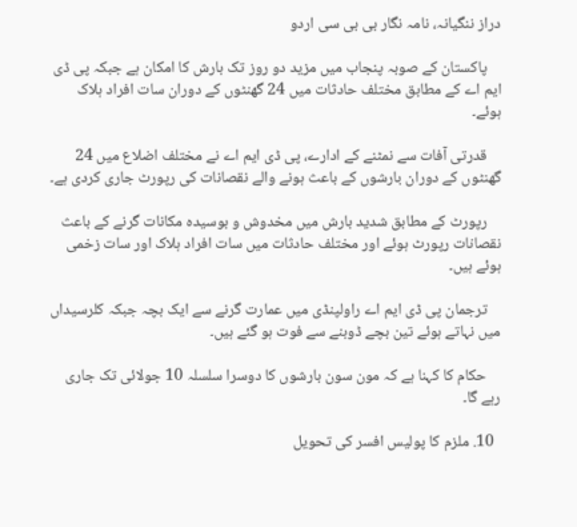دراز ننگیانہ، نامہ نگار بی بی سی اردو

    پاکستان کے صوبہ پنجاب میں مزید دو روز تک بارش کا امکان ہے جبکہ پی ڈی ایم اے کے مطابق مختلف حادثات میں 24 گھنٹوں کے دوران سات افراد ہلاک ہوئے۔

    قدرتی آفات سے نمٹنے کے ادارے، پی ڈی ایم اے نے مختلف اضلاع میں 24 گھنٹوں کے دوران بارشوں کے باعث ہونے والے نقصانات کی رپورٹ جاری کردی ہے۔

    رپورٹ کے مطابق شدید بارش میں مخدوش و بوسیدہ مکانات گرنے کے باعث نقصانات رپورٹ ہوئے اور مختلف حادثات میں سات افراد ہلاک اور سات زخمی ہوئے ہیں۔

    ترجمان پی ڈی ایم اے راولپنڈی میں عمارت گرنے سے ایک بچہ جبکہ کلرسیداں میں نہاتے ہوئے تین بچے ڈوبنے سے فوت ہو گئے ہیں۔

    حکام کا کہنا ہے کہ مون سون بارشوں کا دوسرا سلسلہ 10 جولائی تک جاری رہے گا۔

  10. ملزم کا پولیس افسر کی تحویل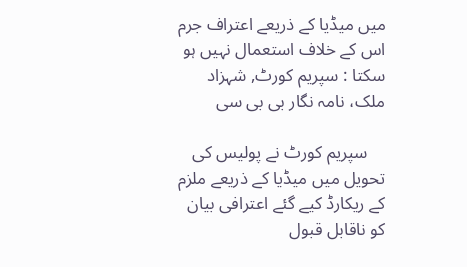میں میڈیا کے ذریعے اعتراف جرم اس کے خلاف استعمال نہیں ہو سکتا : سپریم کورٹ, شہزاد ملک، نامہ نگار بی بی سی

    سپریم کورٹ نے پولیس کی تحویل میں میڈیا کے ذریعے ملزم کے ریکارڈ کیے گئے اعترافی بیان کو ناقابل قبول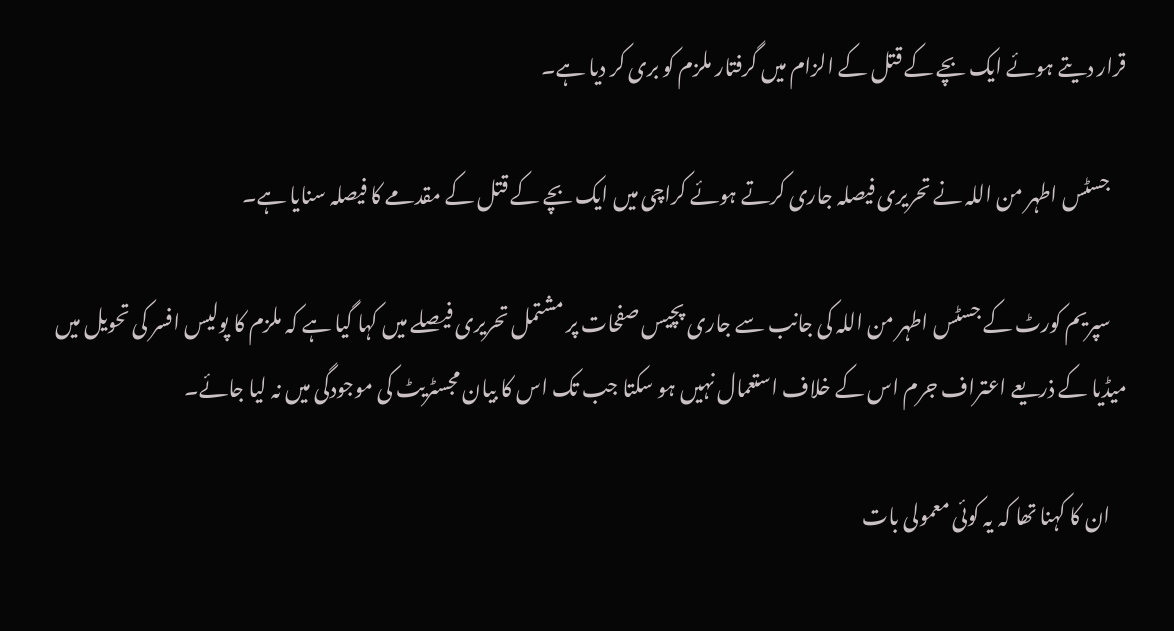قرار دیتے ہوئے ایک بچے کے قتل کے الزام میں گرفتار ملزم کو بری کر دیا ہے۔

    جسٹس اطہر من اللہ نے تحریری فیصلہ جاری کرتے ہوئے کراچی میں ایک بچے کے قتل کے مقدمے کا فیصلہ سنایا ہے۔

    سپریم کورٹ کے جسٹس اطہر من اللہ کی جانب سے جاری پچیس صفحات پر مشتمل تحریری فیصلے میں کہا گیا ہے کہ ملزم کا پولیس افسر کی تحویل میں میڈیا کے ذریعے اعتراف جرم اس کے خلاف استعمال نہیں ہو سکتا جب تک اس کا بیان مجسٹریٹ کی موجودگی میں نہ لیا جائے۔

    ان کا کہنا تھا کہ یہ کوئی معمولی بات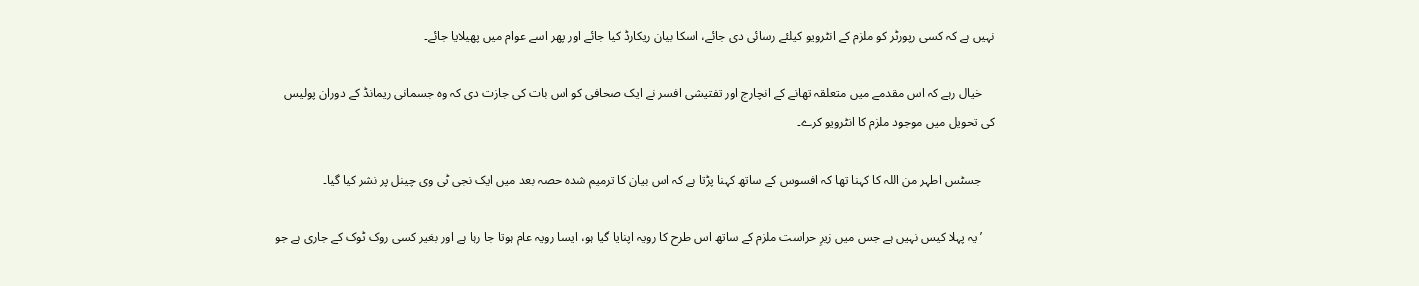نہیں ہے کہ کسی رپورٹر کو ملزم کے انٹرویو کیلئے رسائی دی جائے، اسکا بیان ریکارڈ کیا جائے اور پھر اسے عوام میں پھیلایا جائے۔

    خیال رہے کہ اس مقدمے میں متعلقہ تھانے کے انچارج اور تفتیشی افسر نے ایک صحافی کو اس بات کی جازت دی کہ وہ جسمانی ریمانڈ کے دوران پولیس کی تحویل میں موجود ملزم کا انٹرویو کرے۔

    جسٹس اطہر من اللہ کا کہنا تھا کہ افسوس کے ساتھ کہنا پڑتا ہے کہ اس بیان کا ترمیم شدہ حصہ بعد میں ایک نجی ٹی وی چینل پر نشر کیا گیا۔

    ’ یہ پہلا کیس نہیں ہے جس میں زیرِ حراست ملزم کے ساتھ اس طرح کا رویہ اپنایا گیا ہو، ایسا رویہ عام ہوتا جا رہا ہے اور بغیر کسی روک ٹوک کے جاری ہے جو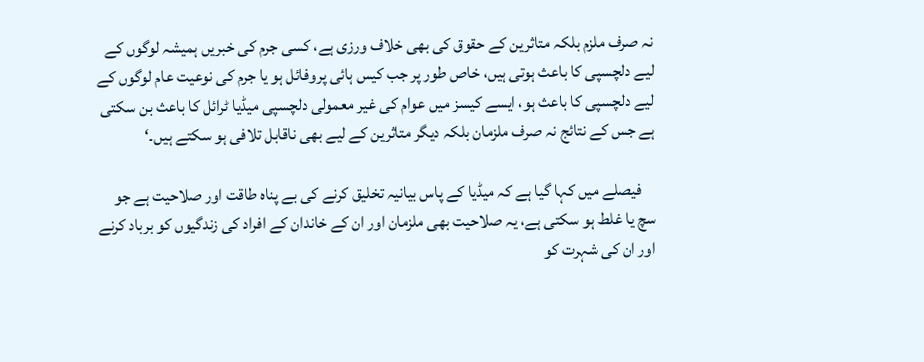نہ صرف ملزم بلکہ متاثرین کے حقوق کی بھی خلاف ورزی ہے، کسی جرم کی خبریں ہمیشہ لوگوں کے لیے دلچسپی کا باعث ہوتی ہیں، خاص طور پر جب کیس ہائی پروفائل ہو یا جرم کی نوعیت عام لوگوں کے لیے دلچسپی کا باعث ہو، ایسے کیسز میں عوام کی غیر معمولی دلچسپی میڈیا ٹرائل کا باعث بن سکتی ہے جس کے نتائج نہ صرف ملزمان بلکہ دیگر متاثرین کے لیے بھی ناقابل تلافی ہو سکتے ہیں۔‘

    فیصلے میں کہا گیا ہے کہ میڈیا کے پاس بیانیہ تخلیق کرنے کی بے پناہ طاقت اور صلاحیت ہے جو سچ یا غلط ہو سکتی ہے، یہ صلاحیت بھی ملزمان اور ان کے خاندان کے افراد کی زندگیوں کو برباد کرنے اور ان کی شہرت کو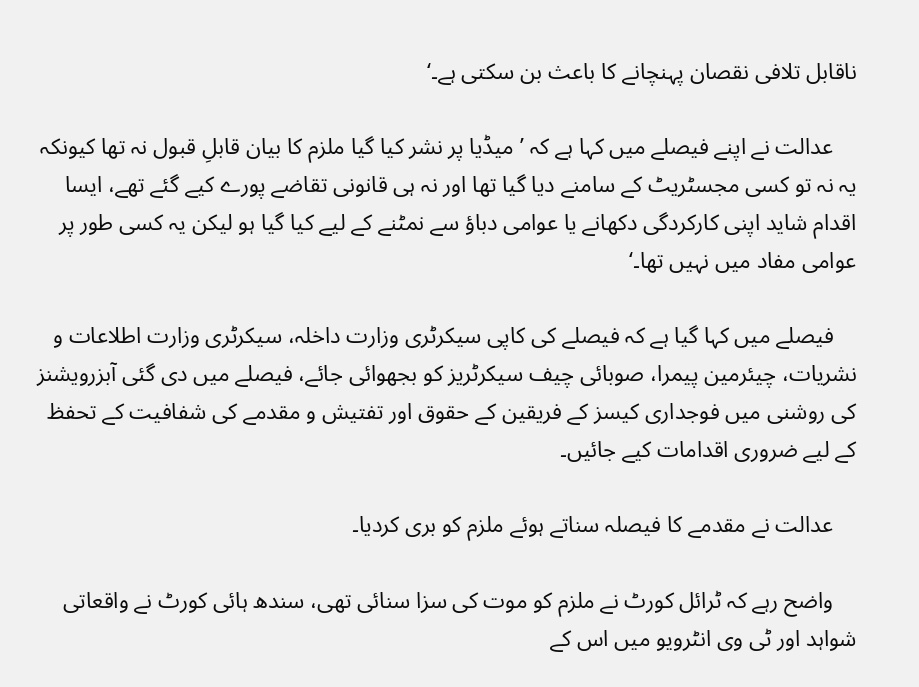ناقابل تلافی نقصان پہنچانے کا باعث بن سکتی ہے۔‘

    عدالت نے اپنے فیصلے میں کہا ہے کہ ’میڈیا پر نشر کیا گیا ملزم کا بیان قابلِ قبول نہ تھا کیونکہ یہ نہ تو کسی مجسٹریٹ کے سامنے دیا گیا تھا اور نہ ہی قانونی تقاضے پورے کیے گئے تھے، ایسا اقدام شاید اپنی کارکردگی دکھانے یا عوامی دباؤ سے نمٹنے کے لیے کیا گیا ہو لیکن یہ کسی طور پر عوامی مفاد میں نہیں تھا۔‘

    فیصلے میں کہا گیا ہے کہ فیصلے کی کاپی سیکرٹری وزارت داخلہ، سیکرٹری وزارت اطلاعات و نشریات، چیئرمین پیمرا، صوبائی چیف سیکرٹریز کو بجھوائی جائے، فیصلے میں دی گئی آبزرویشنز کی روشنی میں فوجداری کیسز کے فریقین کے حقوق اور تفتیش و مقدمے کی شفافیت کے تحفظ کے لیے ضروری اقدامات کیے جائیں۔

    عدالت نے مقدمے کا فیصلہ سناتے ہوئے ملزم کو بری کردیا۔

    واضح رہے کہ ٹرائل کورٹ نے ملزم کو موت کی سزا سنائی تھی، سندھ ہائی کورٹ نے واقعاتی شواہد اور ٹی وی انٹرویو میں اس کے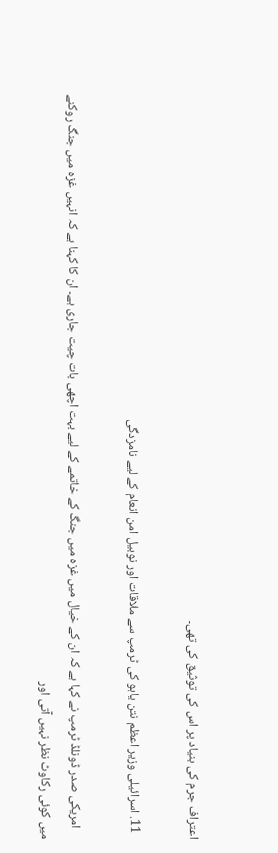اعتراف جرم کی بنیاد پر اس کی توثیق کی تھی۔

  11. اسرائیلی وزیر اعظم نتن یاہو کی ٹرمپ سے ملاقات اور نوبیل امن انعام کے لیے نامزدگی

    امریکی صدر ڈونلڈ ٹرمپ نے کہا ہے کہ ان کے خیال میں غزہ میں جنگ کے خاتمے کے لیے بہت اچھی بات چیت جاری ہے۔ ان کا کہنا ہے کہ انہیں غزہ میں جنگ روکنے میں کوئی رکاوٹ نظر نہیں آتی اور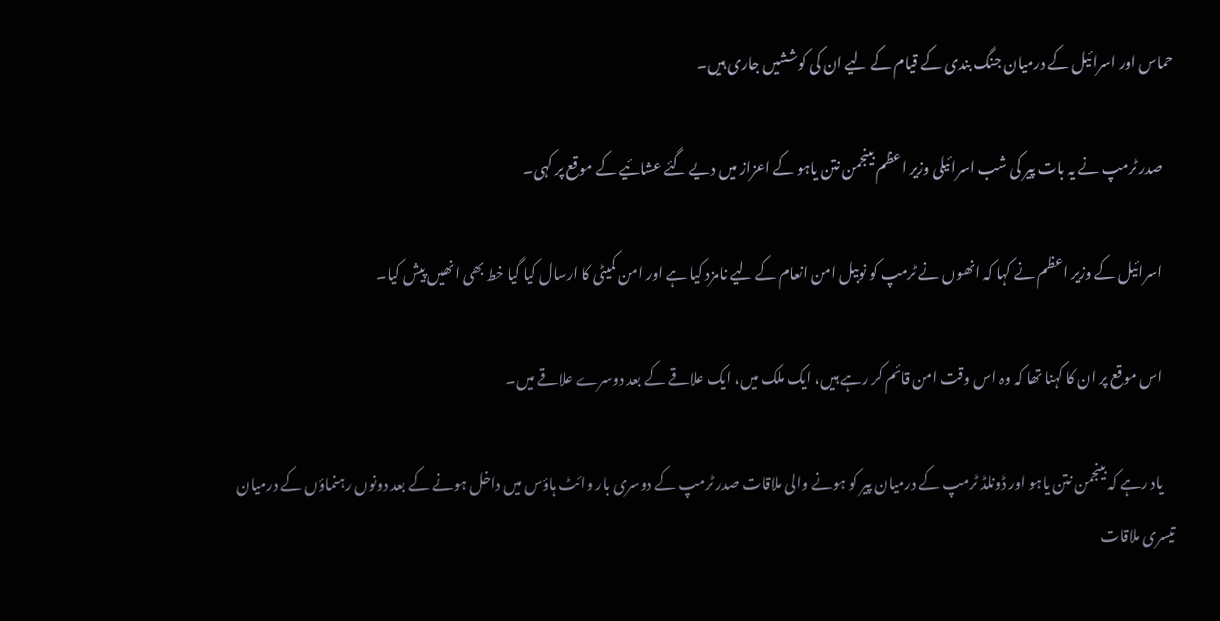حماس اور اسرائیل کے درمیان جنگ بندی کے قیام کے لیے ان کی کوششیں جاری ہیں۔

    صدر ٹرمپ نے یہ بات پیر کی شب اسرائیلی وزیر اعظم بینجمن نتن یاہو کے اعزاز میں دیے گئے عشائیے کے موقع پر کہی۔

    اسرائیل کے وزیر اعظم نے کہا کہ انھوں نے ٹرمپ کو نوبیل امن انعام کے لیے نامزد کیا ہے اور امن کمیٹی کا ارسال کیا گیا خط بھی انھیں پیش کیا۔

    اس موقع پر ان کا کہنا تھا کہ وہ اس وقت امن قائم کر رہے ہیں، ایک ملک میں، ایک علاقے کے بعد دوسرے علاقے میں۔

    یاد رہے کہ بینجمن نتن یاہو اور ڈونلڈ ٹرمپ کے درمیان پیر کو ہونے والی ملاقات صدر ٹرمپ کے دوسری بار وائٹ ہاؤس میں داخل ہونے کے بعد دونوں رہنماؤں کے درمیان تیسری ملاقات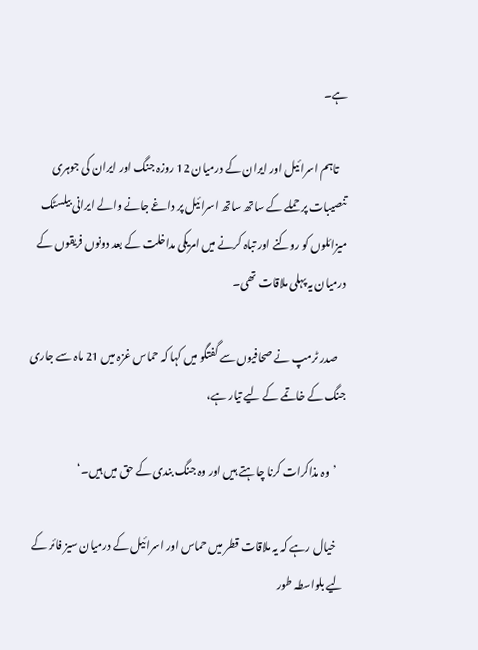ہے۔

    تاہم اسرائیل اور ایران کے درمیان 12 روزہ جنگ اور ایران کی جوہری تنصیبات پر حملے کے ساتھ ساتھ اسرائیل پر داغے جانے والے ایرانی بیلسٹک میزائلوں کو روکنے اور تباہ کرنے میں امریکی مداخلت کے بعد دونوں فریقوں کے درمیان یہ پہلی ملاقات تھی۔

    صدر ٹرمپ نے صحافیوں سے گفتگو میں کہا کہ حماس غزہ میں 21 ماہ سے جاری جنگ کے خاتمے کے لیے تیار ہے،

    ’وہ مذاکرات کرنا چاہتے ہیں اور وہ جنگ بندی کے حق میں ہیں۔‘

    خیال رہے کہ یہ ملاقات قطر میں حماس اور اسرائیل کے درمیان سیز فائر کے لیے بلواسطہ طور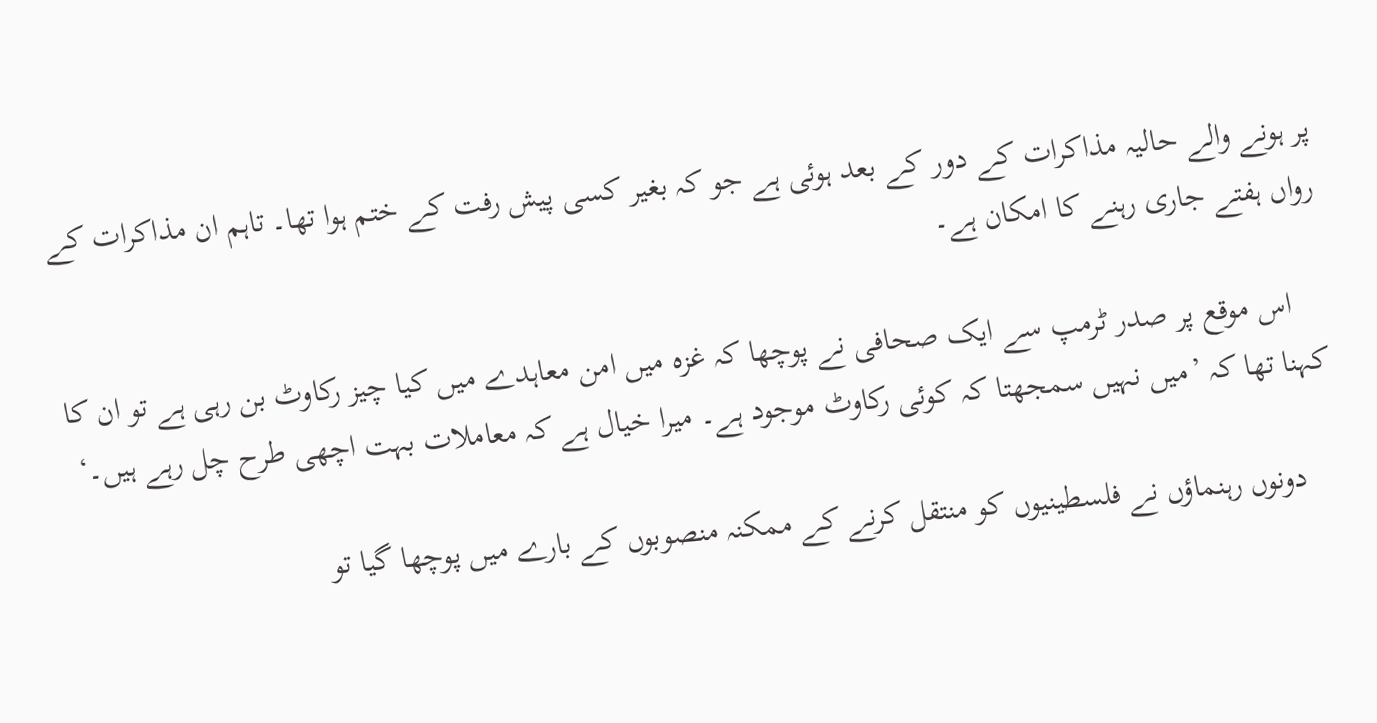پر ہونے والے حالیہ مذاکرات کے دور کے بعد ہوئی ہے جو کہ بغیر کسی پیش رفت کے ختم ہوا تھا۔ تاہم ان مذاکرات کے رواں ہفتے جاری رہنے کا امکان ہے۔

    اس موقع پر صدر ٹرمپ سے ایک صحافی نے پوچھا کہ غزہ میں امن معاہدے میں کیا چیز رکاوٹ بن رہی ہے تو ان کا کہنا تھا کہ ’میں نہیں سمجھتا کہ کوئی رکاوٹ موجود ہے۔ میرا خیال ہے کہ معاملات بہت اچھی طرح چل رہے ہیں۔‘

    دونوں رہنماؤں نے فلسطینیوں کو منتقل کرنے کے ممکنہ منصوبوں کے بارے میں پوچھا گیا تو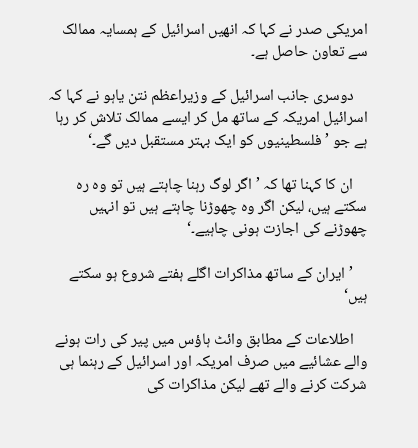امریکی صدر نے کہا کہ انھیں اسرائیل کے ہمسایہ ممالک سے تعاون حاصل ہے۔

    دوسری جانب اسرائیل کے وزیراعظم نتن یاہو نے کہا کہ اسرائیل امریکہ کے ساتھ مل کر ایسے ممالک تلاش کر رہا ہے جو ’فلسطینیوں کو ایک بہتر مستقبل دیں گے۔‘

    ان کا کہنا تھا کہ ’اگر لوگ رہنا چاہتے ہیں تو وہ رہ سکتے ہیں، لیکن اگر وہ چھوڑنا چاہتے ہیں تو انہیں چھوڑنے کی اجازت ہونی چاہیے۔‘

    ’ایران کے ساتھ مذاکرات اگلے ہفتے شروع ہو سکتے ہیں‘

    اطلاعات کے مطابق وائٹ ہاؤس میں پیر کی رات ہونے والے عشائیے میں صرف امریکہ اور اسرائیل کے رہنما ہی شرکت کرنے والے تھے لیکن مذاکرات کی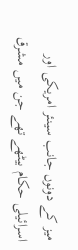میز کے دونوں جانب سینئر امریکی اور اسرائیلی حکام بیٹھے تھے جن میں مشرق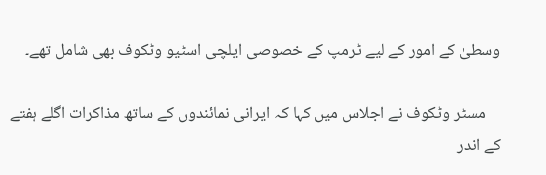وسطیٰ کے امور کے لیے ٹرمپ کے خصوصی ایلچی اسٹیو وٹکوف بھی شامل تھے۔

    مسٹر وٹکوف نے اجلاس میں کہا کہ ایرانی نمائندوں کے ساتھ مذاکرات اگلے ہفتے کے اندر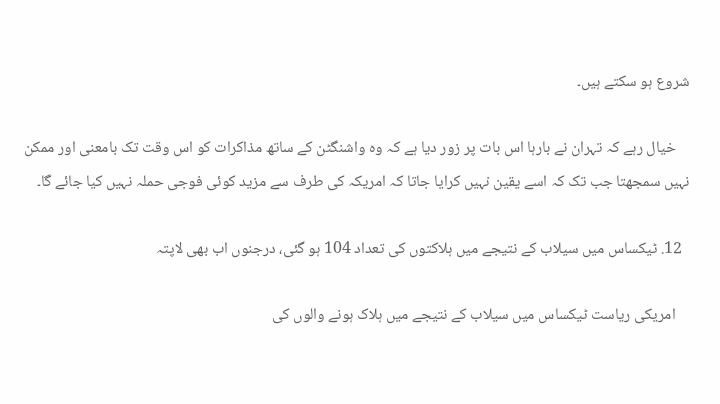شروع ہو سکتے ہیں۔

    خیال رہے کہ تہران نے بارہا اس بات پر زور دیا ہے کہ وہ واشنگٹن کے ساتھ مذاکرات کو اس وقت تک بامعنی اور ممکن نہیں سمجھتا جب تک کہ اسے یقین نہیں کرایا جاتا کہ امریکہ کی طرف سے مزید کوئی فوجی حملہ نہیں کیا جائے گا۔

  12. ٹیکساس میں سیلاب کے نتیجے میں ہلاکتوں کی تعداد 104 ہو گئی، درجنوں اب بھی لاپتہ

    امریکی ریاست ٹیکساس میں سیلاب کے نتیجے میں ہلاک ہونے والوں کی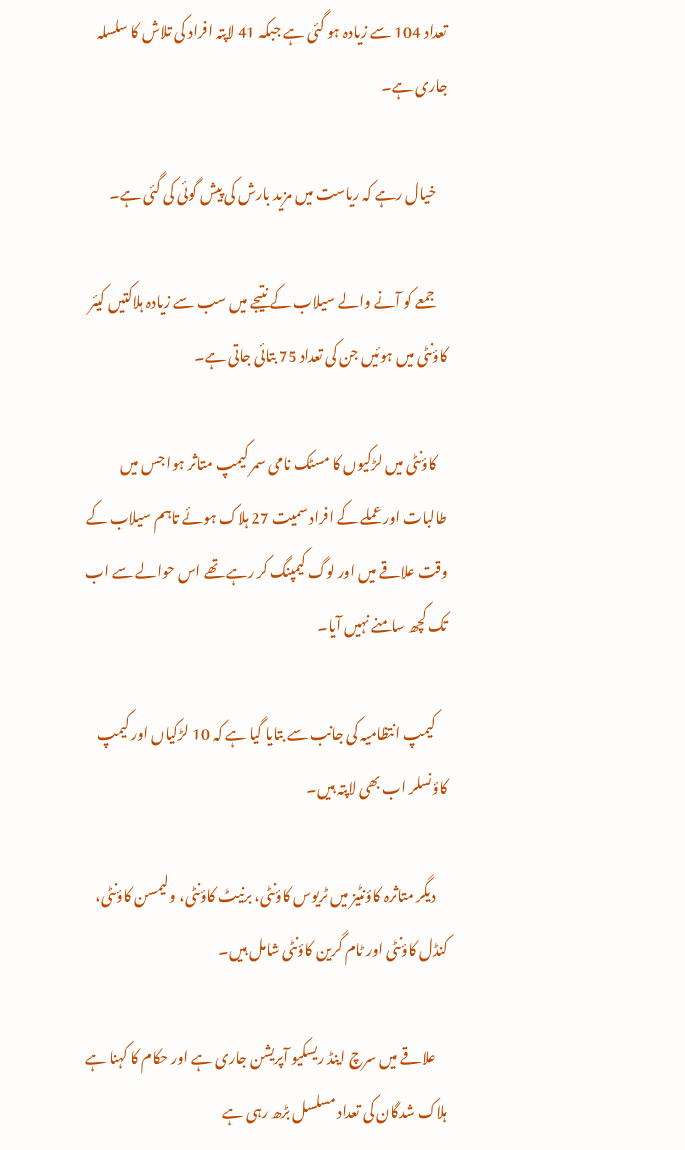تعداد 104 سے زیادہ ہو گئی ہے جبکہ 41 لاپتہ افراد کی تلاش کا سلسلہ جاری ہے۔

    خیال رہے کہ ریاست میں مزید بارش کی پیش گوئی کی گئی ہے۔

    جمعے کو آنے والے سیلاب کے نتیجے میں سب سے زیادہ ہلاکتیں کیئر کاؤنٹی میں ہوئیں جن کی تعداد 75 بتائی جاتی ہے۔

    کاؤنٹی میں لڑکیوں کا مسٹک نامی سمر کیمپ متاثر ہوا جس میں طالبات اور عملے کے افراد سمیت 27 ہلاک ہوئے تاہم سیلاب کے وقت علاقے میں اور لوگ کیمپنگ کر رہے تھے اس حوالے سے اب تک کچھ سامنے نہیں آیا۔

    کیمپ انتظامیہ کی جانب سے بتایا گیا ہے کہ 10 لڑکیاں اور کیمپ کاؤنسلر اب بھی لاپتہ ہیں۔

    دیگر متاثرہ کاؤنٹیز میں ٹریوس کاؤنٹی، برنیٹ کاؤنٹی، ولیمسن کاؤنٹی، کنڈل کاؤنٹی اور ٹام گرین کاؤنٹی شامل ہیں۔

    علاقے میں سرچ اینڈ ریسکیو آپریشن جاری ہے اور حکام کا کہنا ہے ہلاک شدگان کی تعداد مسلسل بڑھ رہی ہے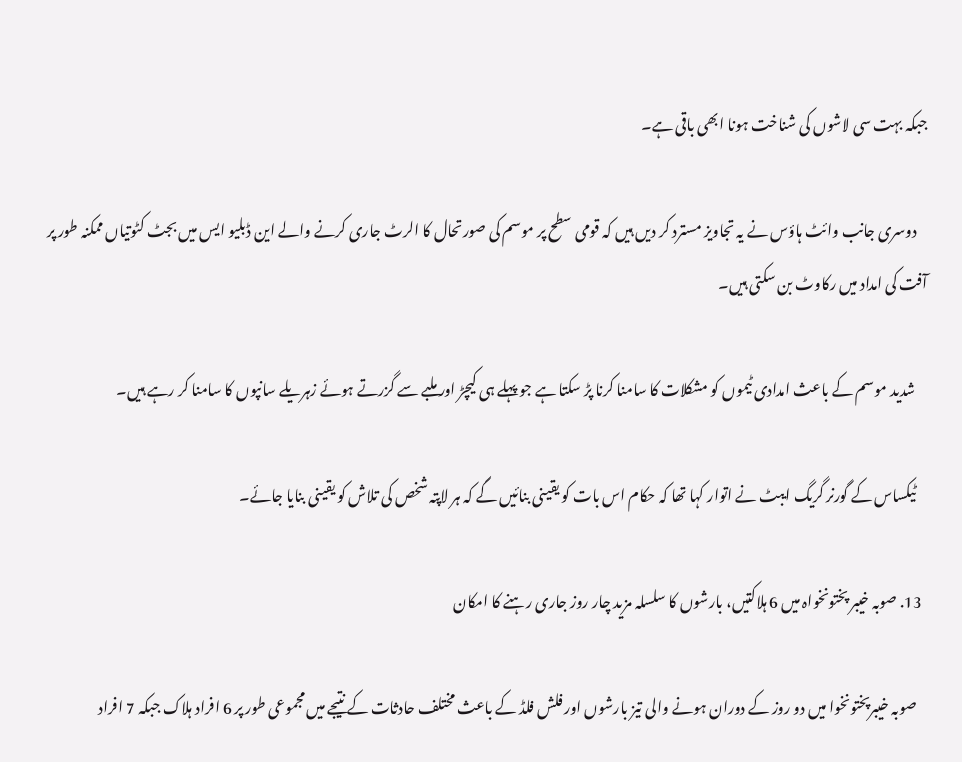جبکہ بہت سی لاشوں کی شناخت ہونا ابھی باقی ہے۔

    دوسری جانب وائٹ ہاؤس نے یہ تجاویز مسترد کر دیں ہیں کہ قومی سطح پر موسم کی صورتحال کا الرٹ جاری کرنے والے این ڈبلیو ایس میں بجٹ کٹوتیاں ممکنہ طور پر آفت کی امداد میں رکاوٹ بن سکتی ہیں۔

    شدید موسم کے باعث امدادی ٹیموں کو مشکلات کا سامنا کرنا پڑ سکتا ہے جو پہلے ہی کیچڑ اور ملبے سے گزرتے ہوئے زہریلے سانپوں کا سامنا کر رہے ہیں۔

    ٹیکساس کے گورنر گریگ ایبٹ نے اتوار کہا تھا کہ حکام اس بات کو یقینی بنائیں گے کہ ہر لاپتہ شخص کی تلاش کو یقینی بنایا جائے۔

  13. صوبہ خیبر پختونخواہ میں 6 ہلاکتیں، بارشوں کا سلسلہ مزید چار روز جاری رہنے کا امکان

    صوبہ خیبرپختونخوا میں دو روز کے دوران ہونے والی تیز بارشوں اور فلش فلڈ کے باعث مختلف حادثات کے نتیجے میں مجموعی طور پر 6 افراد ہلاک جبکہ 7 افراد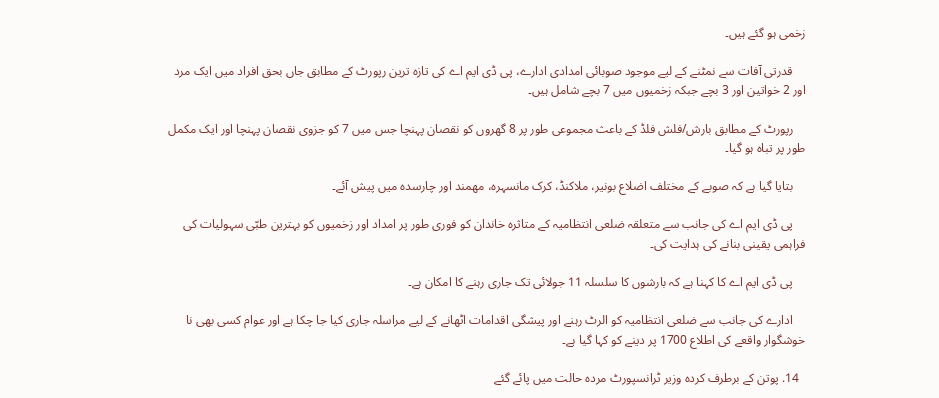زخمی ہو گئے ہیں۔

    قدرتی آفات سے نمٹنے کے لیے موجود صوبائی امدادی ادارے، پی ڈی ایم اے کی تازہ ترین رپورٹ کے مطابق جاں بحق افراد میں ایک مرد اور 2 خواتین اور 3 بچے جبکہ زخمیوں میں 7 بچے شامل ہیں۔

    رپورٹ کے مطابق بارش/فلش فلڈ کے باعث مجموعی طور پر 8 گھروں کو نقصان پہنچا جس میں 7 کو جزوی نقصان پہنچا اور ایک مکمل طور پر تباہ ہو گیا۔

    بتایا گیا ہے کہ صوبے کے مختلف اضلاع بونیر، ملاکنڈ، کرک مانسہرہ، مھمند اور چارسدہ میں پیش آئے۔

    پی ڈی ایم اے کی جانب سے متعلقہ ضلعی انتظامیہ کے متاثرہ خاندان کو فوری طور پر امداد اور زخمیوں کو بہترین طبّی سہولیات کی فراہمی یقینی بنانے کی ہدایت کی۔

    پی ڈی ایم اے کا کہنا ہے کہ بارشوں کا سلسلہ 11 جولائی تک جاری رہنے کا امکان ہے۔

    ادارے کی جانب سے ضلعی انتظامیہ کو الرٹ رہنے اور پیشگی اقدامات اٹھانے کے لیے مراسلہ جاری کیا جا چکا ہے اور عوام کسی بھی نا خوشگوار واقعے کی اطلاع 1700 پر دینے کو کہا گیا ہے۔

  14. پوتن کے برطرف کردہ وزیر ٹرانسپورٹ مردہ حالت میں پائے گئے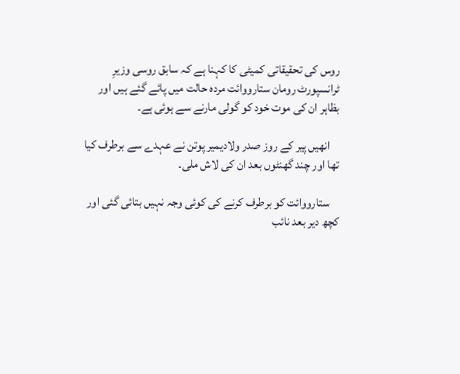روس کی تحقیقاتی کمیٹی کا کہنا ہے کہ سابق روسی وزیرِ ٹرانسپورٹ رومان ستارووائت مردہ حالت میں پائے گئے ہیں اور بظاہر ان کی موت خود کو گولی مارنے سے ہوئی ہے۔

    انھیں پیر کے روز صدر ولادیمیر پوتن نے عہدے سے برطرف کیا تھا اور چند گھنٹوں بعد ان کی لاش ملی۔

    ستارووائت کو برطرف کرنے کی کوئی وجہ نہیں بتائی گئی اور کچھ دیر بعد نائب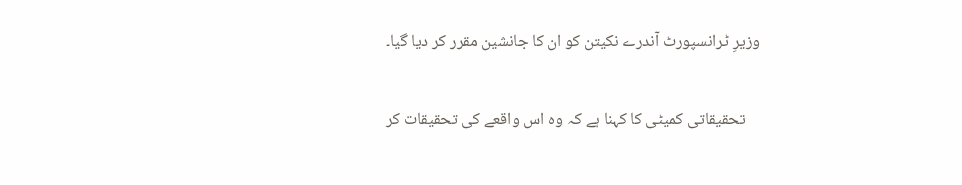وزیرِ ٹرانسپورٹ آندرے نکیتن کو ان کا جانشین مقرر کر دیا گیا۔

    تحقیقاتی کمیٹی کا کہنا ہے کہ وہ اس واقعے کی تحقیقات کر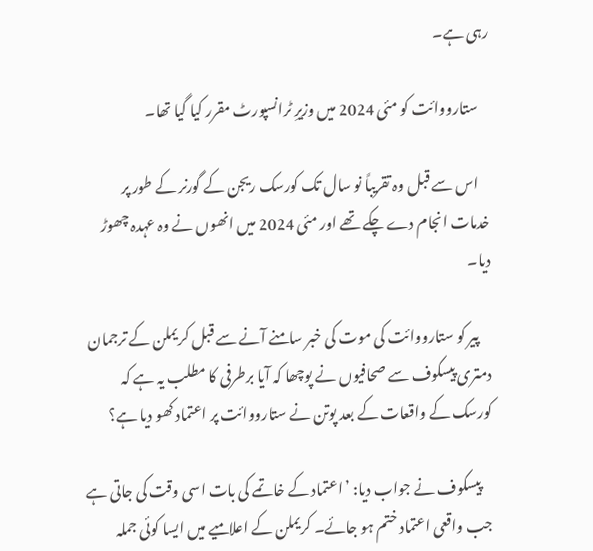رہی ہے۔

    ستارووائت کو مئی 2024 میں وزیرِ ٹرانسپورٹ مقرر کیا گیا تھا۔

    اس سے قبل وہ تقریباً نو سال تک کورسک ریجن کے گورنر کے طور پر خدمات انجام دے چکے تھے اور مئی 2024 میں انھوں نے وہ عہدہ چھوڑ دیا۔

    پیر کو ستارووائت کی موت کی خبر سامنے آنے سے قبل کریملن کے ترجمان دمتری پیسکوف سے صحافیوں نے پوچھا کہ آیا برطرفی کا مطلب یہ ہے کہ کورسک کے واقعات کے بعد پوتن نے ستارووائت پر اعتماد کھو دیا ہے؟

    پیسکوف نے جواب دیا: ’اعتماد کے خاتمے کی بات اسی وقت کی جاتی ہے جب واقعی اعتماد ختم ہو جائے۔ کریملن کے اعلامیے میں ایسا کوئی جملہ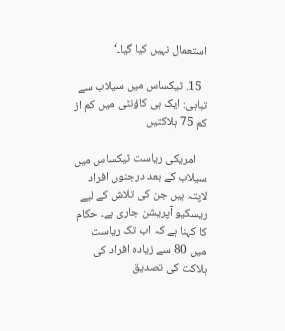استعمال نہیں کیا گیا۔‘

  15. ٹیکساس میں سیلاب سے تباہی: ایک ہی کاؤنٹی میں کم از کم 75 ہلاکتیں

    امریکی ریاست ٹیکساس میں سیلاب کے بعد درجنوں افراد لاپتہ ہیں جن کی تلاش کے لیے ریسکیو آپریشن جاری ہے۔ حکام کا کہنا ہے کہ اب تک ریاست میں 80 سے زیادہ افراد کی ہلاکت کی تصدیق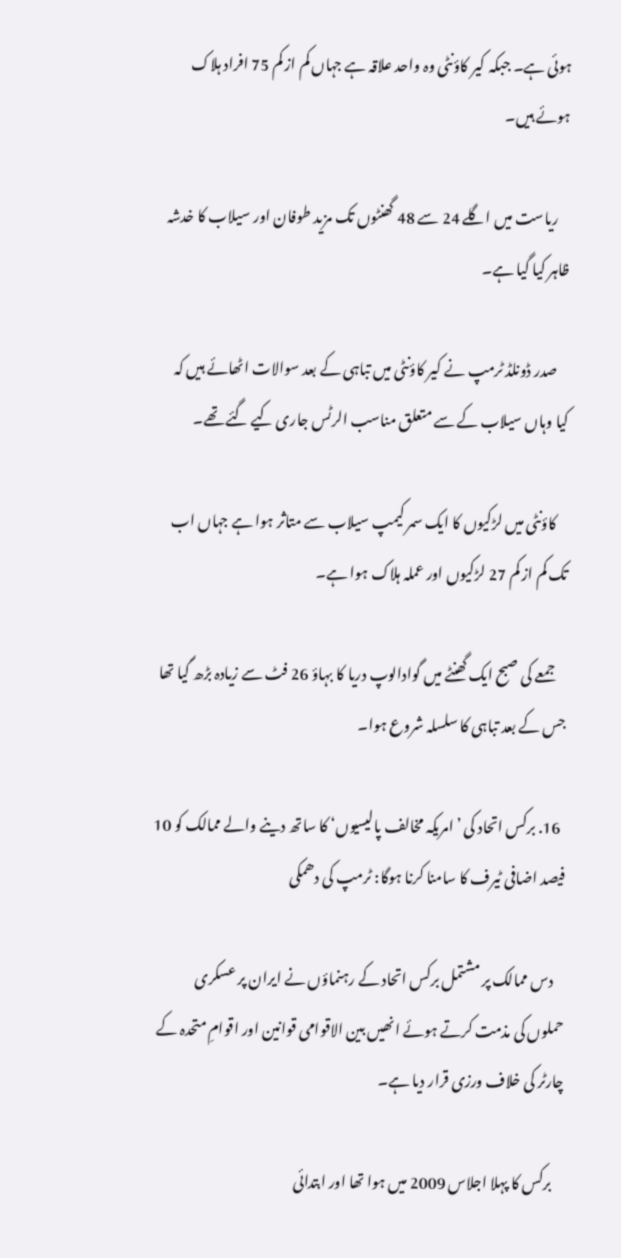ہوئی ہے۔ جبکہ کیر کاؤنٹی وہ واحد علاقہ ہے جہاں کم از کم 75 افراد ہلاک ہوئے ہیں۔

    ریاست میں اگلے 24 سے 48 گھنٹوں تک مزید طوفان اور سیلاب کا خدشہ ظاہر کیا گیا ہے۔

    صدر ڈونلڈ ٹرمپ نے کیر کاؤنٹی میں تباہی کے بعد سوالات اٹھائے ہیں کہ کیا وہاں سیلاب کے سے متعلق مناسب الرٹس جاری کیے گئے تھے۔

    کاؤنٹی میں لڑکیوں کا ایک سمر کیمپ سیلاب سے متاثر ہوا ہے جہاں اب تک کم از کم 27 لڑکیوں اور عملہ ہلاک ہوا ہے۔

    جمعے کی صبح ایک گھنٹے میں گوادالوپ دریا کا بہاؤ 26 فٹ سے زیادہ بڑھ گیا تھا جس کے بعد تباہی کا سلسلہ شروع ہوا۔

  16. برکس اتحاد کی ’امریکہ مخالف پالیسیوں‘ کا ساتھ دینے والے ممالک کو 10 فیصد اضافی ٹیرف کا سامنا کرنا ہوگا: ٹرمپ کی دھمکی

    دس ممالک پر مشتمل برکس اتحاد کے رہنماؤں نے ایران پر عسکری حملوں کی مذمت کرتے ہوئے انھیں بین الاقوامی قوانین اور اقوامِ متحدہ کے چارٹر کی خلاف ورزی قرار دیا ہے۔

    برکس کا پہلا اجلاس 2009 میں ہوا تھا اور ابتدائی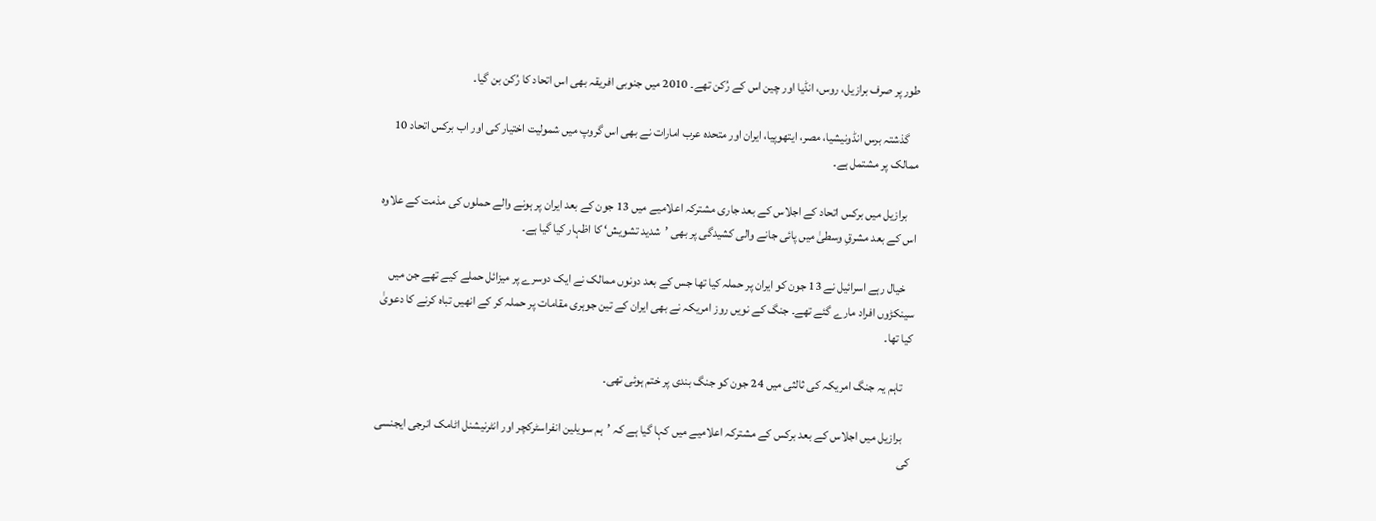طور پر صرف برازیل، روس، انڈیا اور چین اس کے رُکن تھے۔ 2010 میں جنوبی افریقہ بھی اس اتحاد کا رُکن بن گیا۔

    گذشتہ برس انڈونیشیا، مصر، ایتھوپیا، ایران اور متحدہ عرب امارات نے بھی اس گروپ میں شمولیت اختیار کی اور اب برکس اتحاد 10 ممالک پر مشتمل ہے۔

    برازیل میں برکس اتحاد کے اجلاس کے بعد جاری مشترکہ اعلامیے میں 13 جون کے بعد ایران پر ہونے والے حملوں کی مذمت کے علاوہ اس کے بعد مشرقِ وسطیٰ میں پائی جانے والی کشیدگی پر بھی ’شدید تشویش‘ کا اظہار کیا گیا ہے۔

    خیال رہے اسرائیل نے 13 جون کو ایران پر حملہ کیا تھا جس کے بعد دونوں ممالک نے ایک دوسرے پر میزائل حملے کیے تھے جن میں سینکڑوں افراد مارے گئے تھے۔ جنگ کے نویں روز امریکہ نے بھی ایران کے تین جوہری مقامات پر حملہ کر کے انھیں تباہ کرنے کا دعویٰ کیا تھا۔

    تاہم یہ جنگ امریکہ کی ثالثی میں 24 جون کو جنگ بندی پر ختم ہوئی تھی۔

    برازیل میں اجلاس کے بعد برکس کے مشترکہ اعلامیے میں کہا گیا ہے کہ ’ہم سویلین انفراسٹرکچر اور انٹرنیشنل اٹامک انرجی ایجنسی کی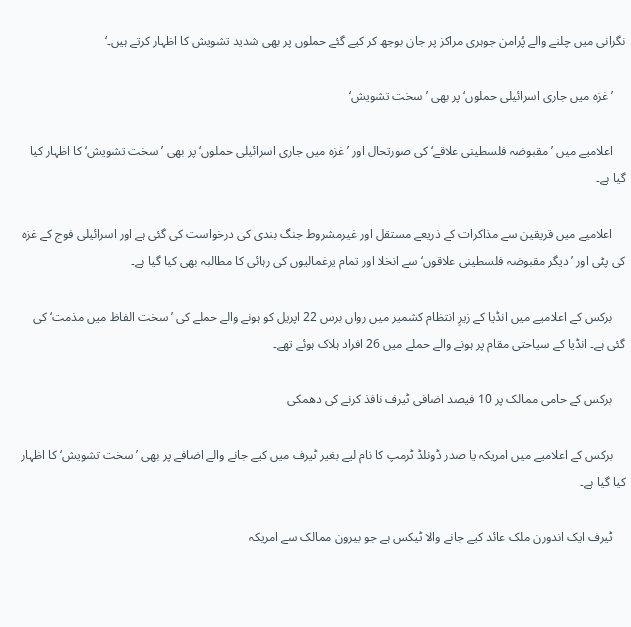نگرانی میں چلنے والے پُرامن جوہری مراکز پر جان بوجھ کر کیے گئے حملوں پر بھی شدید تشویش کا اظہار کرتے ہیں۔‘

    ’غزہ میں جاری اسرائیلی حملوں‘ پر بھی ’سخت تشویش‘

    اعلامیے میں ’مقبوضہ فلسطینی علاقے‘ کی صورتحال اور ’غزہ میں جاری اسرائیلی حملوں‘ پر بھی ’سخت تشویش‘ کا اظہار کیا گیا ہے۔

    اعلامیے میں قریقین سے مذاکرات کے ذریعے مستقل اور غیرمشروط جنگ بندی کی درخواست کی گئی ہے اور اسرائیلی فوج کے غزہ کی پٹی اور ’دیگر مقبوضہ فلسطینی علاقوں‘ سے انخلا اور تمام یرغمالیوں کی رہائی کا مطالبہ بھی کیا گیا ہے۔

    برکس کے اعلامیے میں انڈیا کے زیرِ انتظام کشمیر میں رواں برس 22 اپریل کو ہونے والے حملے کی ’سخت الفاظ میں مذمت‘ کی گئی ہے۔ انڈیا کے سیاحتی مقام پر ہونے والے حملے میں 26 افراد ہلاک ہوئے تھے۔

    برکس کے حامی ممالک پر 10 فیصد اضافی ٹیرف نافذ کرنے کی دھمکی

    برکس کے اعلامیے میں امریکہ یا صدر ڈونلڈ ٹرمپ کا نام لیے بغیر ٹیرف میں کیے جانے والے اضافے پر بھی ’سخت تشویش‘ کا اظہار کیا گیا ہے۔

    ٹیرف ایک اندورن ملک عائد کیے جانے والا ٹیکس ہے جو بیرون ممالک سے امریکہ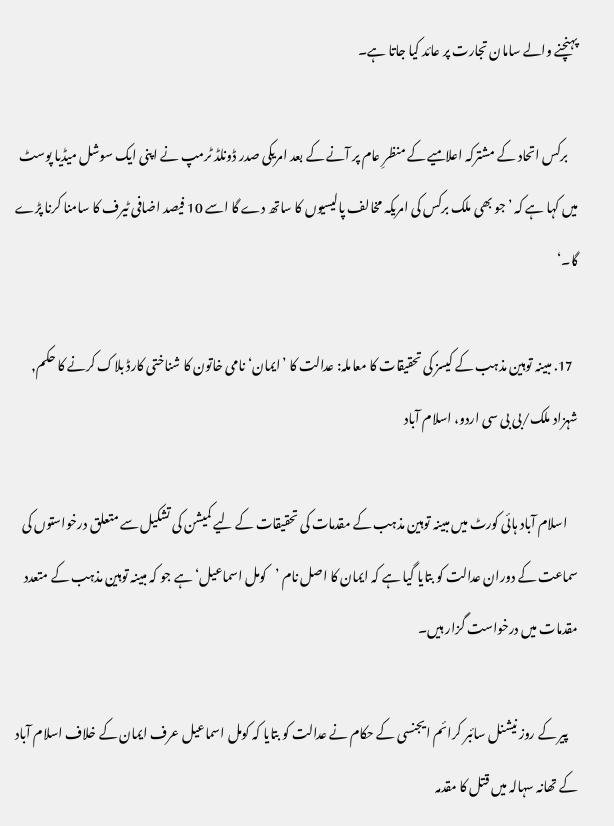پہنچنے والے سامان تجارت پر عائد کیا جاتا ہے۔

    برکس اتحاد کے مشترکہ اعلامیے کے منظرِ عام پر آنے کے بعد امریکی صدر ڈونلڈ ٹرمپ نے اپنی ایک سوشل میڈیا پوسٹ میں کہا ہے کہ ’جو بھی ملک برکس کی امریکہ مخالف پالیسیوں کا ساتھ دے گا اسے 10 فیصد اضافی ٹیرف کا سامنا کرنا پڑے گا۔‘

  17. مبینہ توہین مذہب کے کیسز کی تحقیقات کا معاملہ: عدالت کا ’ایمان‘ نامی خاتون کا شناختی کارڈ بلاک کرنے کا حکم, شہزاد ملک/بی بی سی اردو، اسلام آباد

    اسلام آباد ہائی کورٹ میں مبینہ توہین مذہب کے مقدمات کی تحقیقات کے لیے کمیشن کی تشکیل سے متعلق درخواستوں کی سماعت کے دوران عدالت کو بتایا گیا ہے کہ ایمان کا اصل نام ’کومل اسماعیل‘ ہے جو کہ مبینہ توہین مذہب کے متعدد مقدمات میں درخواست گزار ہیں۔

    پیر کے روز نیشنل سائبر کرائم ایجنسی کے حکام نے عدالت کو بتایا کہ کومل اسماعیل عرف ایمان کے خلاف اسلام آباد کے تھانہ سہالہ میں قتل کا مقدمہ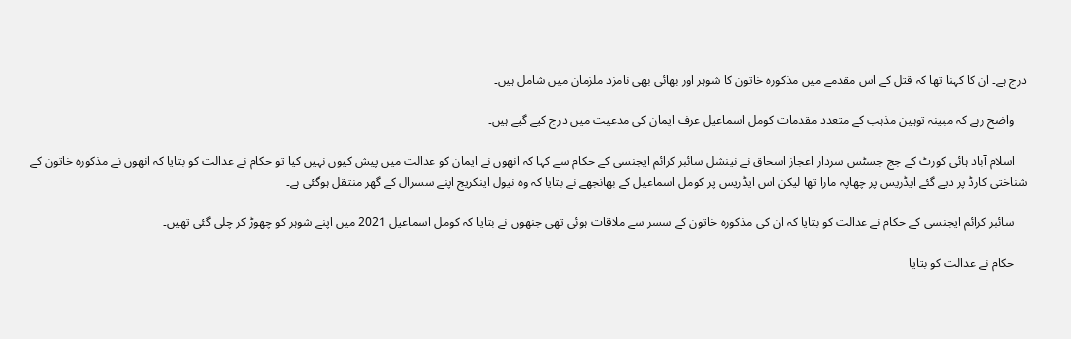درج ہے۔ ان کا کہنا تھا کہ قتل کے اس مقدمے میں مذکورہ خاتون کا شوہر اور بھائی بھی نامزد ملزمان میں شامل ہیں۔

    واضح رہے کہ مبینہ توہین مذہب کے متعدد مقدمات کومل اسماعیل عرف ایمان کی مدعیت میں درج کیے گیے ہیں۔

    اسلام آباد ہائی کورٹ کے جج جسٹس سردار اعجاز اسحاق نے نینشل سائبر کرائم ایجنسی کے حکام سے کہا کہ انھوں نے ایمان کو عدالت میں پیش کیوں نہیں کیا تو حکام نے عدالت کو بتایا کہ انھوں نے مذکورہ خاتون کے شناختی کارڈ پر دیے گئے ایڈریس پر چھاپہ مارا تھا لیکن اس ایڈریس پر کومل اسماعیل کے بھانجھے نے بتایا کہ وہ نیول اینکریج اپنے سسرال کے گھر منتقل ہوگئی ہے۔

    سائبر کرائم ایجنسی کے حکام نے عدالت کو بتایا کہ ان کی مذکورہ خاتون کے سسر سے ملاقات ہوئی تھی جنھوں نے بتایا کہ کومل اسماعیل 2021 میں اپنے شوہر کو چھوڑ کر چلی گئی تھیں۔

    حکام نے عدالت کو بتایا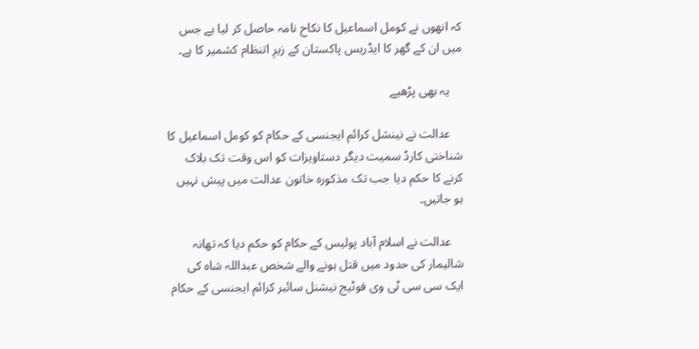کہ انھوں نے کومل اسماعیل کا نکاح نامہ حاصل کر لیا ہے جس میں ان کے گھر کا ایڈریس پاکستان کے زیرِ اتنظام کشمیر کا ہے۔

    یہ بھی پڑھیے

    عدالت نے نینشل کرائم ایجنسی کے حکام کو کومل اسماعیل کا شناختی کارڈ سمیت دیگر دستاویزات کو اس وقت تک بلاک کرنے کا حکم دیا جب تک مذکورہ خاتون عدالت میں پیش نہیں ہو جاتیں۔

    عدالت نے اسلام آباد پولیس کے حکام کو حکم دیا کہ تھانہ شالیمار کی حدود میں قتل ہونے والے شخص عبداللہ شاہ کی ایک سی سی ٹی وی فوٹیج نیشنل سائبر کرائم ایجنسی کے حکام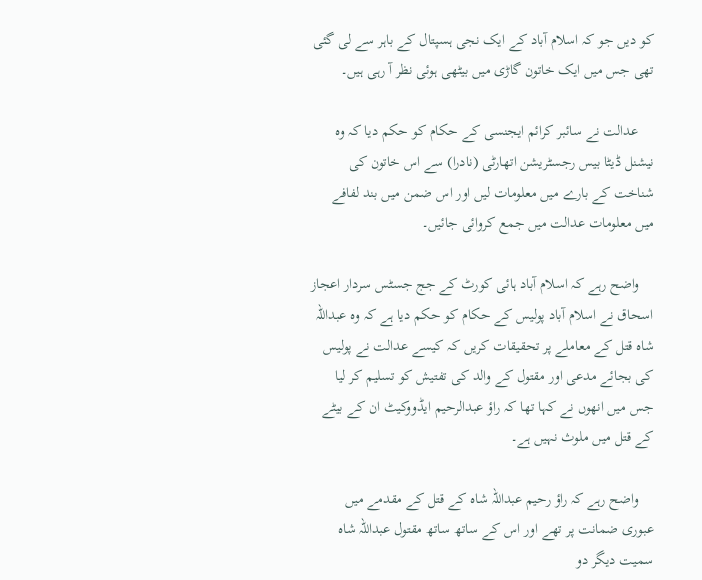کو دیں جو کہ اسلام آباد کے ایک نجی ہسپتال کے باہر سے لی گئی تھی جس میں ایک خاتون گاڑی میں بیٹھی ہوئی نظر آ رہی ہیں۔

    عدالت نے سائبر کرائم ایجنسی کے حکام کو حکم دیا کہ وہ نیشنل ڈیٹا بیس رجسٹریشن اتھارٹی (نادرا) سے اس خاتون کی شناخت کے بارے میں معلومات لیں اور اس ضمن میں بند لفافے میں معلومات عدالت میں جمع کروائی جائیں۔

    واضح رہے کہ اسلام آباد ہائی کورٹ کے جج جسٹس سردار اعجاز اسحاق نے اسلام آباد پولیس کے حکام کو حکم دیا ہے کہ وہ عبداللہ شاہ قتل کے معاملے پر تحقیقات کریں کہ کیسے عدالت نے پولیس کی بجائے مدعی اور مقتول کے والد کی تفتیش کو تسلیم کر لیا جس میں انھوں نے کہا تھا کہ راؤ عبدالرحیم ایڈووکیٹ ان کے بیٹے کے قتل میں ملوث نہیں ہے۔

    واضح رہے کہ راؤ رحیم عبداللہ شاہ کے قتل کے مقدمے میں عبوری ضمانت پر تھے اور اس کے ساتھ ساتھ مقتول عبداللہ شاہ سمیت دیگر دو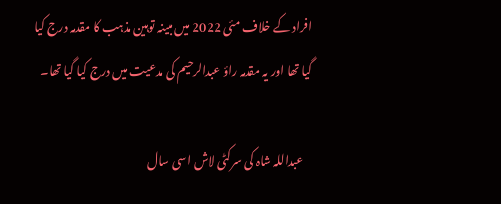افراد کے خلاف مئی 2022 میں مبینہ توہین مذہب کا مقدمہ درج کیا گیا تھا اور یہ مقدمہ راؤ عبدالرحیم کی مدعیت میں درج کیا گیا تھا۔

    عبداللہ شاہ کی سرکٹی لاش اسی سال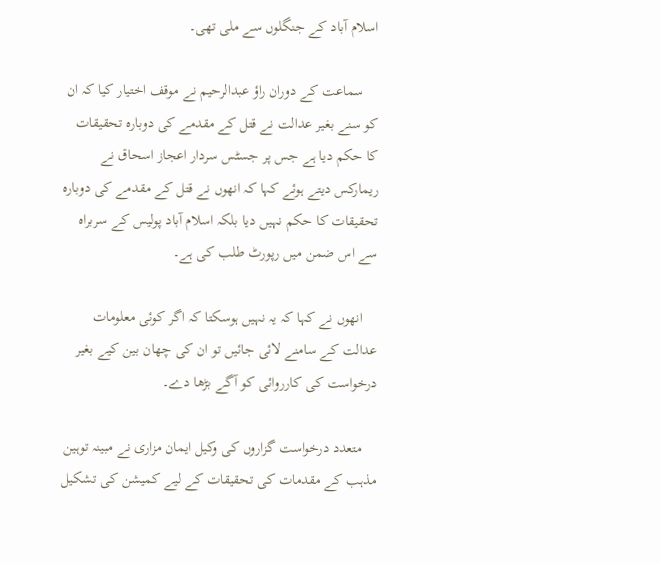اسلام آباد کے جنگلوں سے ملی تھی۔

    سماعت کے دوران راؤ عبدالرحیم نے موقف اختیار کیا کہ ان کو سنے بغیر عدالت نے قتل کے مقدمے کی دوبارہ تحقیقات کا حکم دیا ہے جس پر جسٹس سردار اعجاز اسحاق نے ریمارکس دیتے ہوئے کہا کہ انھوں نے قتل کے مقدمے کی دوبارہ تحقیقات کا حکم نہیں دیا بلکہ اسلام آباد پولیس کے سربراہ سے اس ضمن میں رپورٹ طلب کی ہے۔

    انھوں نے کہا کہ یہ نہیں ہوسکتا کہ اگر کوئی معلومات عدالت کے سامنے لائی جائیں تو ان کی چھان بین کیے بغیر درخواست کی کارروائی کو آگے بڑھا دے۔

    متعدد درخواست گزاروں کی وکیل ایمان مزاری نے مبینہ توہین مذہب کے مقدمات کی تحقیقات کے لیے کمیشن کی تشکیل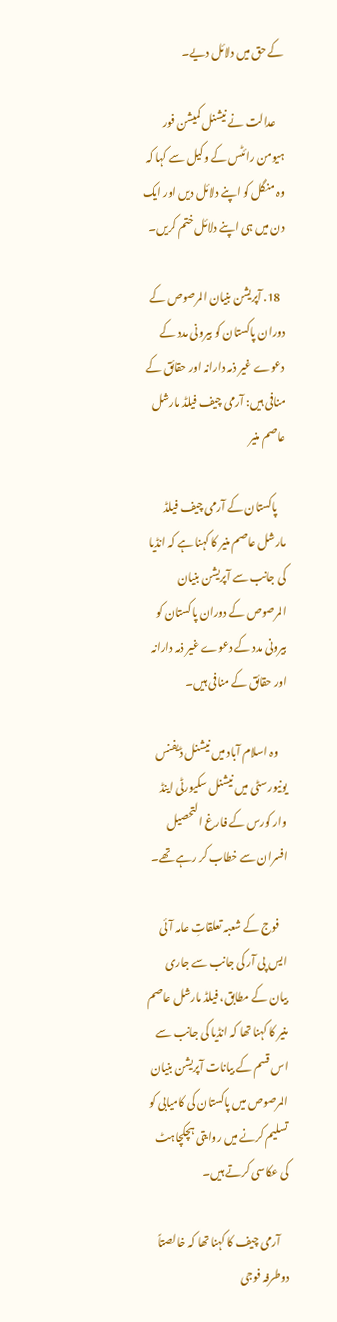کے حق میں دلائل دیے۔

    عدالت نے نیشنل کمیشن فور ہیومن رائٹس کے وکیل سے کہا کہ وہ منگل کو اپنے دلائل دیں اور ایک دن میں ہی اپنے دلائل ختم کریں۔

  18. آپریشن بنیان المرصوص کے دوران پاکستان کو بیرونی مدد کے دعوے غیر ذمہ دارانہ اور حقائق کے منافی ہیں: آرمی چیف فیلڈ مارشل عاصم منیر

    پاکستان کے آرمی چیف فیلڈ مارشل عاصم منیر کا کہنا ہے کہ انڈیا کی جانب سے آپریشن بنیان المرصوص کے دوران پاکستان کو بیرونی مدد کے دعوے غیر ذمہ دارانہ اور حقائق کے منافی ہیں۔

    وہ اسلام آباد میں نیشنل ڈیفنس یونیورسٹی میں نیشنل سکیورٹی اینڈ وار کورس کے فارغ التحصیل افسران سے خطاب کر رہے تھے۔

    فوج کے شعبہ تعلقاتِ عامہ آئی ایس پی آر کی جانب سے جاری بیان کے مطابق، فیلڈ مارشل عاصم منیر کا کہنا تھا کہ انڈیا کی جانب سے اس قسم کے بیانات آپریشن بنیان المرصوص میں پاکستان کی کامیابی کو تسلیم کرنے میں روایتی ہچکچاہٹ کی عکاسی کرتے ہیں۔

    آرمی چیف کا کہنا تھا کہ خالصتاً دوطرفہ فوجی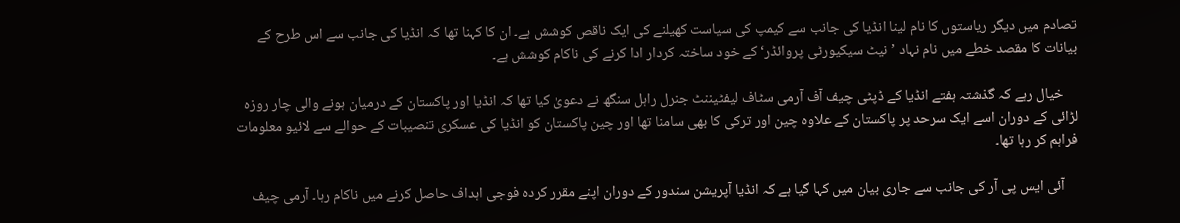تصادم میں دیگر ریاستوں کا نام لینا انڈیا کی جانب سے کیمپ کی سیاست کھیلنے کی ایک ناقص کوشش ہے۔ ان کا کہنا تھا کہ انڈیا کی جانب سے اس طرح کے بیانات کا مقصد خطے میں نام نہاد ’نیٹ سیکیورٹی پروائڈر‘ کے خود ساختہ کردار ادا کرنے کی ناکام کوشش ہے۔

    خیال رہے کہ گذشتہ ہفتے انڈیا کے ڈپٹی چیف آف آرمی سٹاف لیفٹیننٹ جنرل راہل سنگھ نے دعویٰ کیا تھا کہ انڈیا اور پاکستان کے درمیان ہونے والی چار روزہ لڑائی کے دوران اسے ایک سرحد پر پاکستان کے علاوہ چین اور ترکی کا بھی سامنا تھا اور چین پاکستان کو انڈیا کی عسکری تنصیبات کے حوالے سے لائیو معلومات فراہم کر رہا تھا۔

    آئی ایس پی آر کی جانب سے جاری بیان میں کہا گیا ہے کہ انڈیا آپریشن سندور کے دوران اپنے مقرر کردہ فوجی اہداف حاصل کرنے میں ناکام رہا۔ آرمی چیف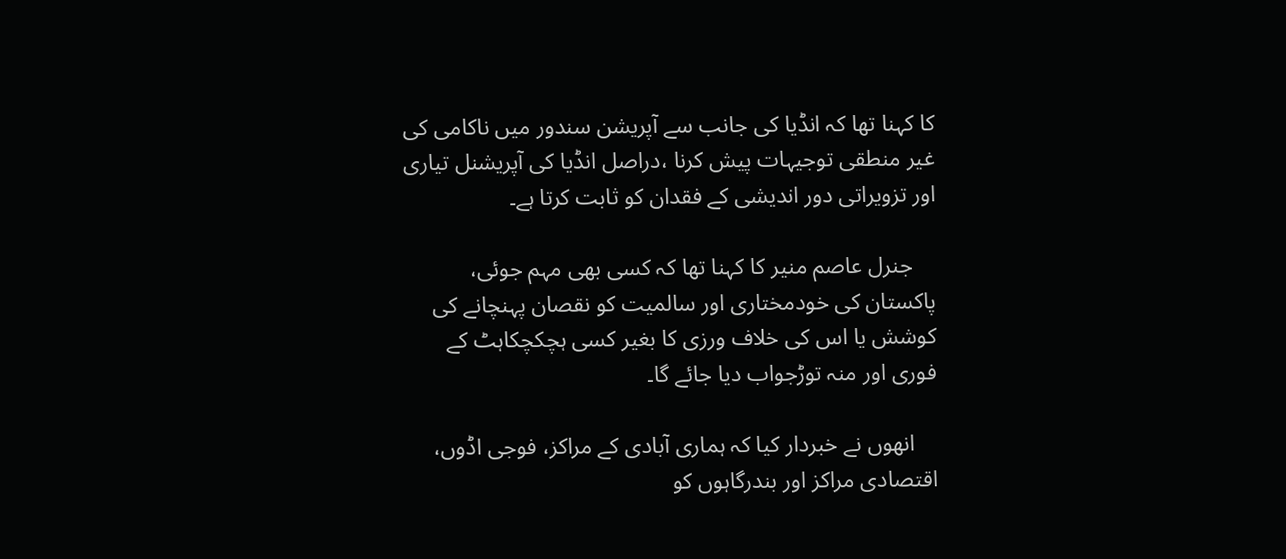کا کہنا تھا کہ انڈیا کی جانب سے آپریشن سندور میں ناکامی کی غیر منطقی توجیہات پیش کرنا ،دراصل انڈیا کی آپریشنل تیاری اور تزویراتی دور اندیشی کے فقدان کو ثابت کرتا ہے۔

    جنرل عاصم منیر کا کہنا تھا کہ کسی بھی مہم جوئی، پاکستان کی خودمختاری اور سالمیت کو نقصان پہنچانے کی کوشش یا اس کی خلاف ورزی کا بغیر کسی ہچکچکاہٹ کے فوری اور منہ توڑجواب دیا جائے گا۔

    انھوں نے خبردار کیا کہ ہماری آبادی کے مراکز، فوجی اڈوں، اقتصادی مراکز اور بندرگاہوں کو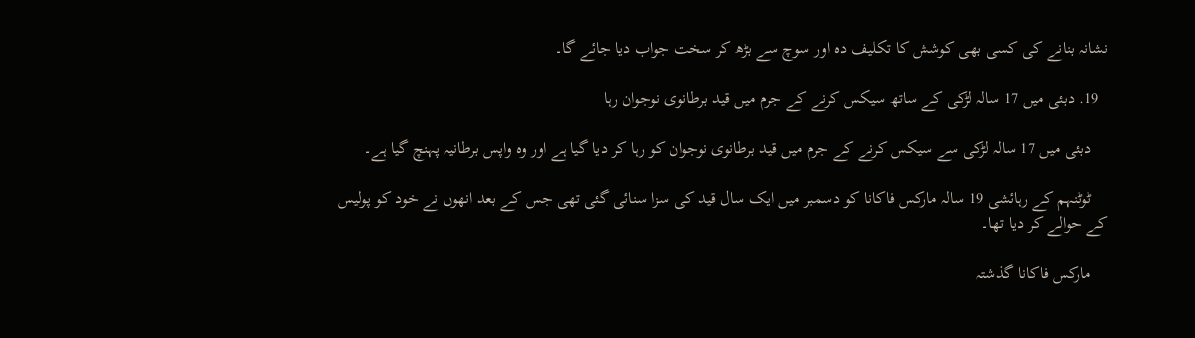نشانہ بنانے کی کسی بھی کوشش کا تکلیف دہ اور سوچ سے بڑھ کر سخت جواب دیا جائے گا۔

  19. دبئی میں 17 سالہ لڑکی کے ساتھ سیکس کرنے کے جرم میں قید برطانوی نوجوان رہا

    دبئی میں 17 سالہ لڑکی سے سیکس کرنے کے جرم میں قید برطانوی نوجوان کو رہا کر دیا گیا ہے اور وہ واپس برطانیہ پہنچ گیا ہے۔

    ٹوٹنہم کے رہائشی 19 سالہ مارکس فاکانا کو دسمبر میں ایک سال قید کی سزا سنائی گئی تھی جس کے بعد انھوں نے خود کو پولیس کے حوالے کر دیا تھا۔

    مارکس فاکانا گذشتہ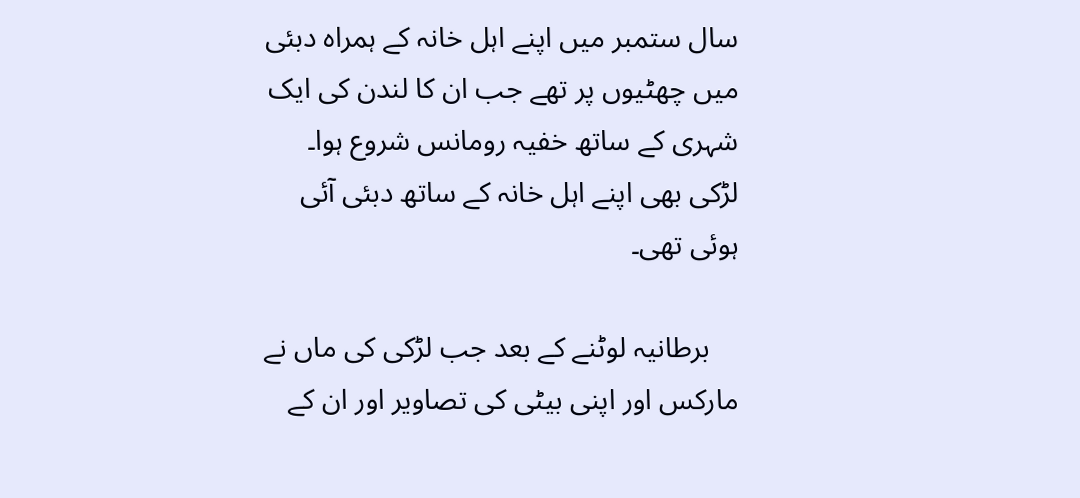سال ستمبر میں اپنے اہل خانہ کے ہمراہ دبئی میں چھٹیوں پر تھے جب ان کا لندن کی ایک شہری کے ساتھ خفیہ رومانس شروع ہوا۔ لڑکی بھی اپنے اہل خانہ کے ساتھ دبئی آئی ہوئی تھی۔

    برطانیہ لوٹنے کے بعد جب لڑکی کی ماں نے مارکس اور اپنی بیٹی کی تصاویر اور ان کے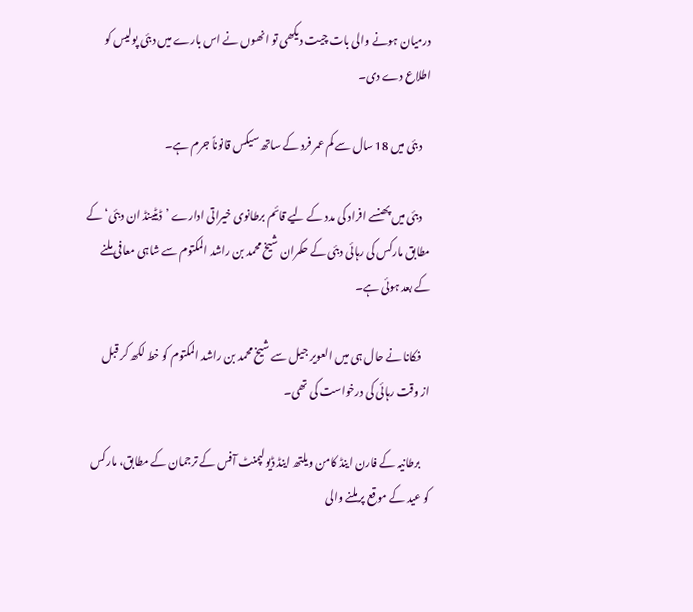درمیان ہونے والی بات چیت دیکھی تو انھوں نے اس بارے میں دبئی پولیس کو اطلاع دے دی۔

    دبئی میں 18 سال سے کم عمر فرد کے ساتھ سیکس قانوناً جرم ہے۔

    دبئی میں پھنسے افراد کی مدد کے لیے قائم برطانوی خیراتی ادارے ’ڈیٹینڈ ان دبئی‘ کے مطابق مارکس کی رہائی دبئی کے حکمران شیخ محمد بن راشد المکتوم سے شاہی معافی ملنے کے بعد ہوئی ہے۔

    فکانا نے حال ہی میں العویر جیل سے شیخ محمد بن راشد المکتوم کو خط لکھ کر قبل از وقت رہائی کی درخواست کی تھی۔

    برطانیہ کے فارن اینڈ کامن ویلتھ اینڈ ڈیولپمنٹ آفس کے ترجمان کے مطابق، مارکس کو عید کے موقع پر ملنے والی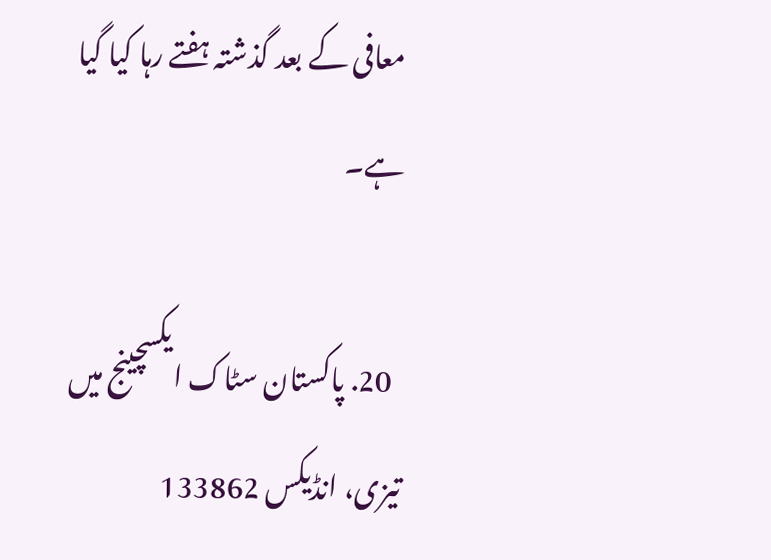معافی کے بعد گذشتہ ہفتے رہا کیا گیا ہے۔

  20. پاکستان سٹاک ایکسچینج میں تیزی، انڈیکس 133862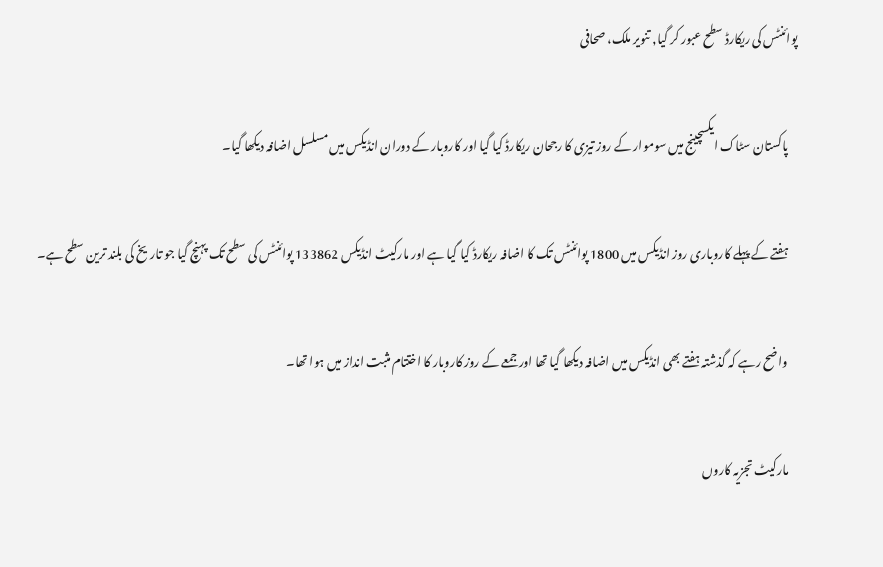پوائنٹس کی ریکارڈ سطح عبور کر گیا, تنویر ملک، صحافی

    پاکستان سٹاک ایکسچینج میں سوموار کے روز تیزی کا رجحان ریکارڈ کیا گیا اور کاروبار کے دوران انڈیکس میں مسلسل اضافہ دیکھا گیا۔

    ہفتے کے پہلے کاروباری روز انڈیکس میں 1800 پوائنٹس تک کا اضافہ ریکارڈ کیا گیا ہے اور مارکیٹ انڈیکس 133862 پوائنٹس کی سطح تک پہنچ گیا جو تاریخ کی بلند ترین سطح ہے۔

    واضح رہے کہ گذشتہ ہفتے بھی انڈیکس میں اضافہ دیکھا گیا تھا اور جمعے کے روز کاروبار کا اختتام مثبت انداز میں ہوا تھا۔

    مارکیٹ تجزیہ کاروں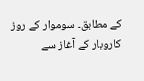کے مطابق۔ سوموار کے روز کاروبار کے آغاز سے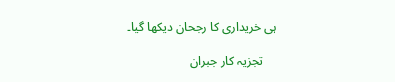ہی خریداری کا رجحان دیکھا گیا۔

    تجزیہ کار جبران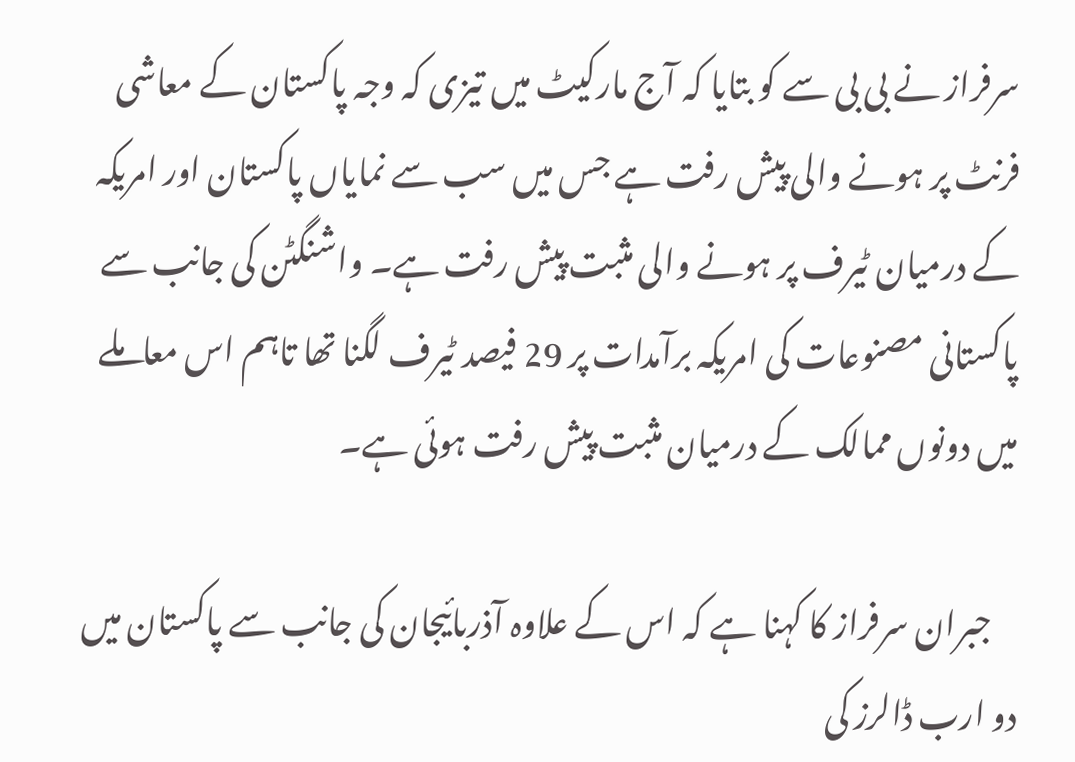سرفراز نے بی بی سے کو بتایا کہ آج مارکیٹ میں تیزی کہ وجہ پاکستان کے معاشی فرنٹ پر ہونے والی پیش رفت ہے جس میں سب سے نمایاں پاکستان اور امریکہ کے درمیان ٹیرف پر ہونے والی مثبت پیش رفت ہے۔ واشنگٹن کی جانب سے پاکستانی مصنوعات کی امریکہ برآمدات پر 29 فیصد ٹیرف لگنا تھا تاہم اس معاملے میں دونوں ممالک کے درمیان مثبت پیش رفت ہوئی ہے۔

    جبران سرفراز کا کہنا ہے کہ اس کے علاوہ آذربائیجان کی جانب سے پاکستان میں دو ارب ڈالرز کی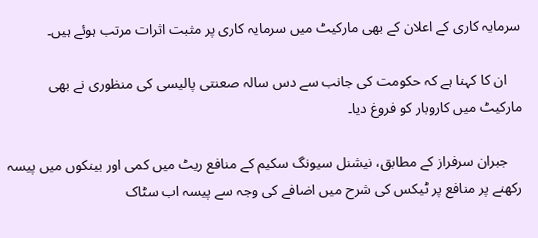سرمایہ کاری کے اعلان کے بھی مارکیٹ میں سرمایہ کاری پر مثبت اثرات مرتب ہوئے ہیں۔

    ان کا کہنا ہے کہ حکومت کی جانب سے دس سالہ صعنتی پالیسی کی منظوری نے بھی مارکیٹ میں کاروبار کو فروغ دیا۔

    جبران سرفراز کے مطابق، نیشنل سیونگ سکیم کے منافع ریٹ میں کمی اور بینکوں میں پیسہ رکھنے پر منافع پر ٹیکس کی شرح میں اضافے کی وجہ سے پیسہ اب سٹاک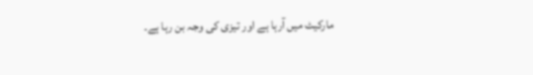مارکیٹ میں آرہا ہے اور تیزی کی وجہ بن رہا ہے۔